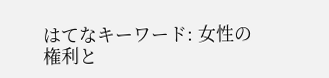はてなキーワード: 女性の権利と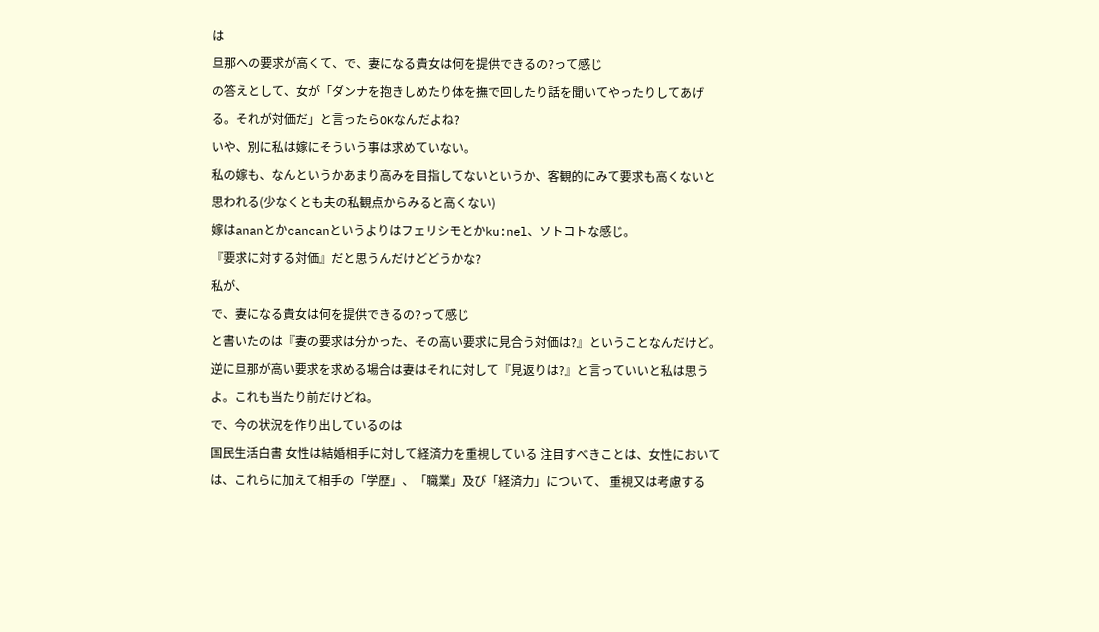は
旦那への要求が高くて、で、妻になる貴女は何を提供できるの?って感じ
の答えとして、女が「ダンナを抱きしめたり体を撫で回したり話を聞いてやったりしてあげる。それが対価だ」と言ったらOKなんだよね?
いや、別に私は嫁にそういう事は求めていない。
私の嫁も、なんというかあまり高みを目指してないというか、客観的にみて要求も高くないと思われる(少なくとも夫の私観点からみると高くない)
嫁はananとかcancanというよりはフェリシモとかku:nel、ソトコトな感じ。
『要求に対する対価』だと思うんだけどどうかな?
私が、
で、妻になる貴女は何を提供できるの?って感じ
と書いたのは『妻の要求は分かった、その高い要求に見合う対価は?』ということなんだけど。
逆に旦那が高い要求を求める場合は妻はそれに対して『見返りは?』と言っていいと私は思うよ。これも当たり前だけどね。
で、今の状況を作り出しているのは
国民生活白書 女性は結婚相手に対して経済力を重視している 注目すべきことは、女性においては、これらに加えて相手の「学歴」、「職業」及び「経済力」について、 重視又は考慮する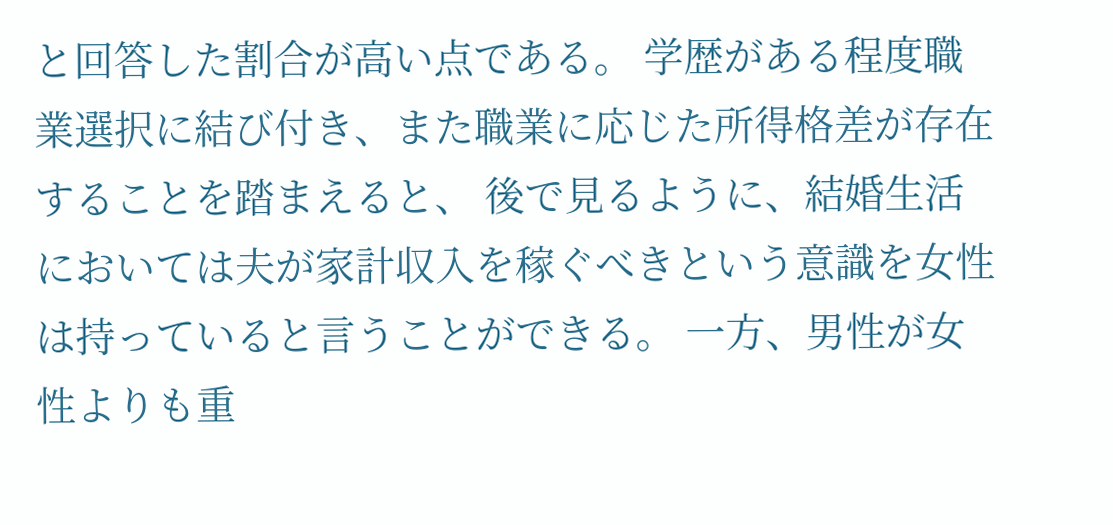と回答した割合が高い点である。 学歴がある程度職業選択に結び付き、また職業に応じた所得格差が存在することを踏まえると、 後で見るように、結婚生活においては夫が家計収入を稼ぐべきという意識を女性は持っていると言うことができる。 一方、男性が女性よりも重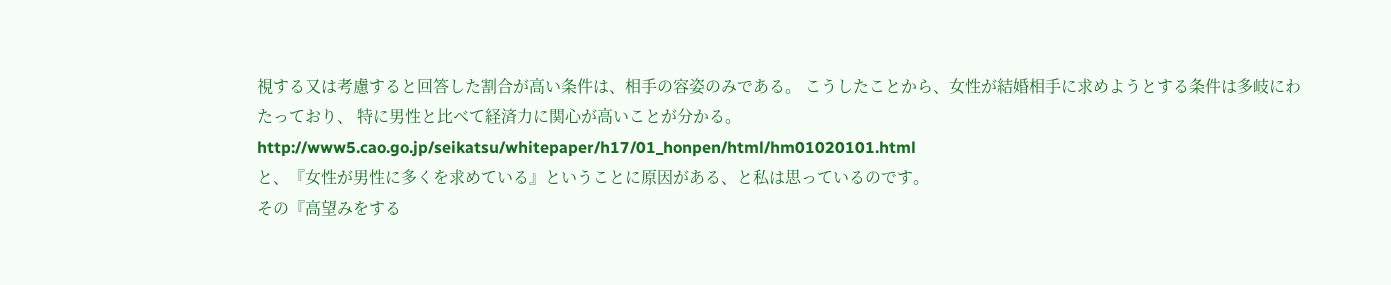視する又は考慮すると回答した割合が高い条件は、相手の容姿のみである。 こうしたことから、女性が結婚相手に求めようとする条件は多岐にわたっており、 特に男性と比べて経済力に関心が高いことが分かる。
http://www5.cao.go.jp/seikatsu/whitepaper/h17/01_honpen/html/hm01020101.html
と、『女性が男性に多くを求めている』ということに原因がある、と私は思っているのです。
その『高望みをする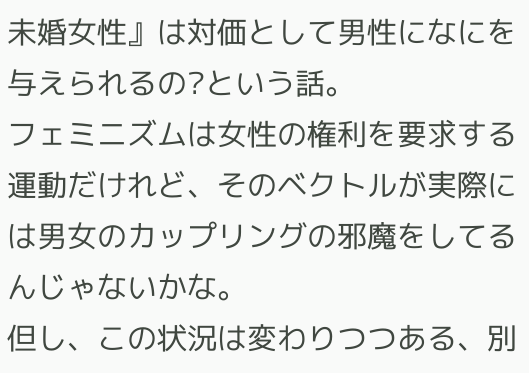未婚女性』は対価として男性になにを与えられるの?という話。
フェミニズムは女性の権利を要求する運動だけれど、そのベクトルが実際には男女のカップリングの邪魔をしてるんじゃないかな。
但し、この状況は変わりつつある、別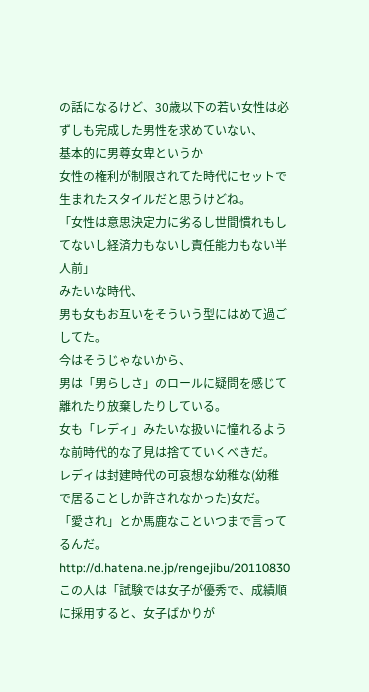の話になるけど、30歳以下の若い女性は必ずしも完成した男性を求めていない、
基本的に男尊女卑というか
女性の権利が制限されてた時代にセットで生まれたスタイルだと思うけどね。
「女性は意思決定力に劣るし世間慣れもしてないし経済力もないし責任能力もない半人前」
みたいな時代、
男も女もお互いをそういう型にはめて過ごしてた。
今はそうじゃないから、
男は「男らしさ」のロールに疑問を感じて離れたり放棄したりしている。
女も「レディ」みたいな扱いに憧れるような前時代的な了見は捨てていくべきだ。
レディは封建時代の可哀想な幼稚な(幼稚で居ることしか許されなかった)女だ。
「愛され」とか馬鹿なこといつまで言ってるんだ。
http://d.hatena.ne.jp/rengejibu/20110830
この人は「試験では女子が優秀で、成績順に採用すると、女子ばかりが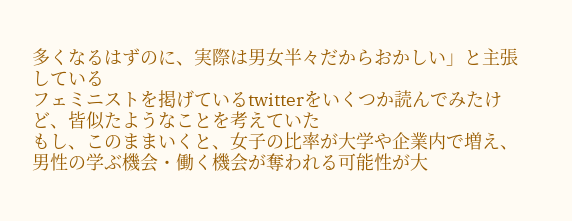多くなるはずのに、実際は男女半々だからおかしい」と主張している
フェミニストを掲げているtwitterをいくつか読んでみたけど、皆似たようなことを考えていた
もし、このままいくと、女子の比率が大学や企業内で増え、男性の学ぶ機会・働く機会が奪われる可能性が大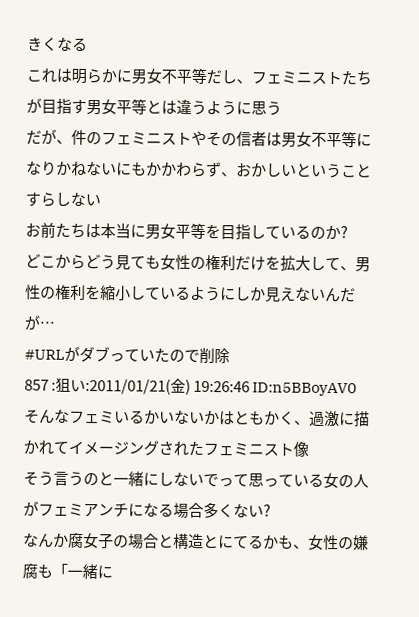きくなる
これは明らかに男女不平等だし、フェミニストたちが目指す男女平等とは違うように思う
だが、件のフェミニストやその信者は男女不平等になりかねないにもかかわらず、おかしいということすらしない
お前たちは本当に男女平等を目指しているのか?
どこからどう見ても女性の権利だけを拡大して、男性の権利を縮小しているようにしか見えないんだが…
#URLがダブっていたので削除
857 :狙い:2011/01/21(金) 19:26:46 ID:n5BBoyAV0
そんなフェミいるかいないかはともかく、過激に描かれてイメージングされたフェミニスト像
そう言うのと一緒にしないでって思っている女の人がフェミアンチになる場合多くない?
なんか腐女子の場合と構造とにてるかも、女性の嫌腐も「一緒に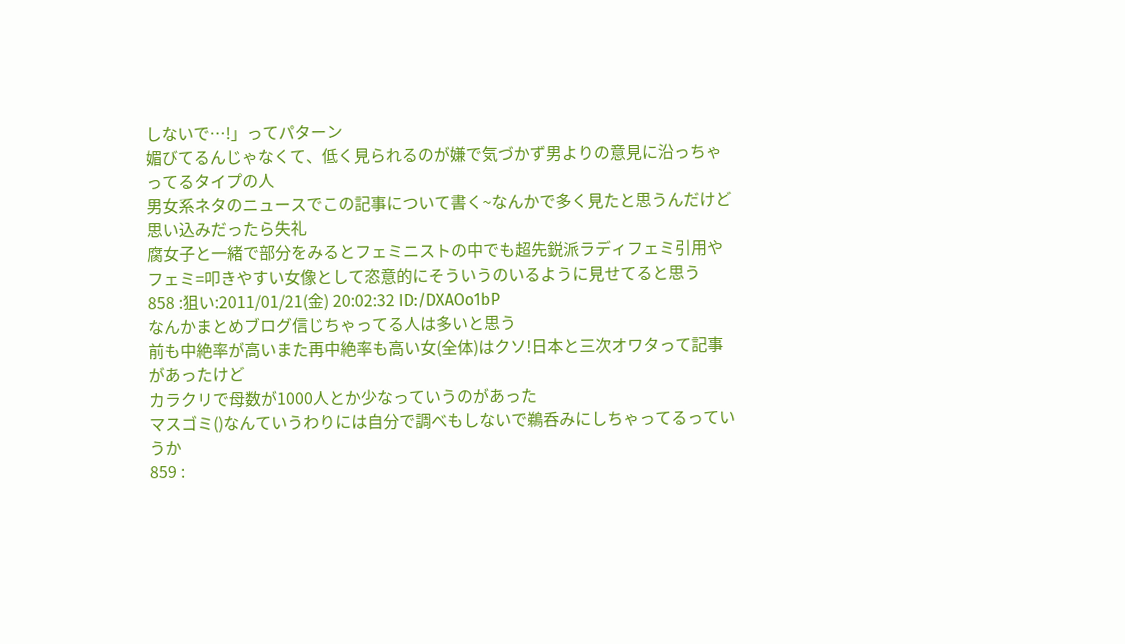しないで…!」ってパターン
媚びてるんじゃなくて、低く見られるのが嫌で気づかず男よりの意見に沿っちゃってるタイプの人
男女系ネタのニュースでこの記事について書く~なんかで多く見たと思うんだけど
思い込みだったら失礼
腐女子と一緒で部分をみるとフェミニストの中でも超先鋭派ラディフェミ引用や
フェミ=叩きやすい女像として恣意的にそういうのいるように見せてると思う
858 :狙い:2011/01/21(金) 20:02:32 ID:/DXAOo1bP
なんかまとめブログ信じちゃってる人は多いと思う
前も中絶率が高いまた再中絶率も高い女(全体)はクソ!日本と三次オワタって記事があったけど
カラクリで母数が1000人とか少なっていうのがあった
マスゴミ()なんていうわりには自分で調べもしないで鵜呑みにしちゃってるっていうか
859 :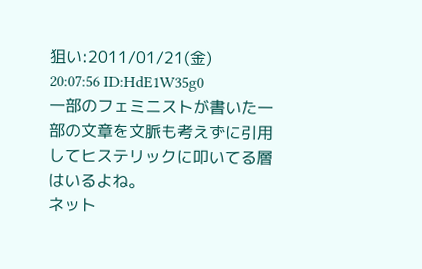狙い:2011/01/21(金) 20:07:56 ID:HdE1W35g0
一部のフェミニストが書いた一部の文章を文脈も考えずに引用してヒステリックに叩いてる層はいるよね。
ネット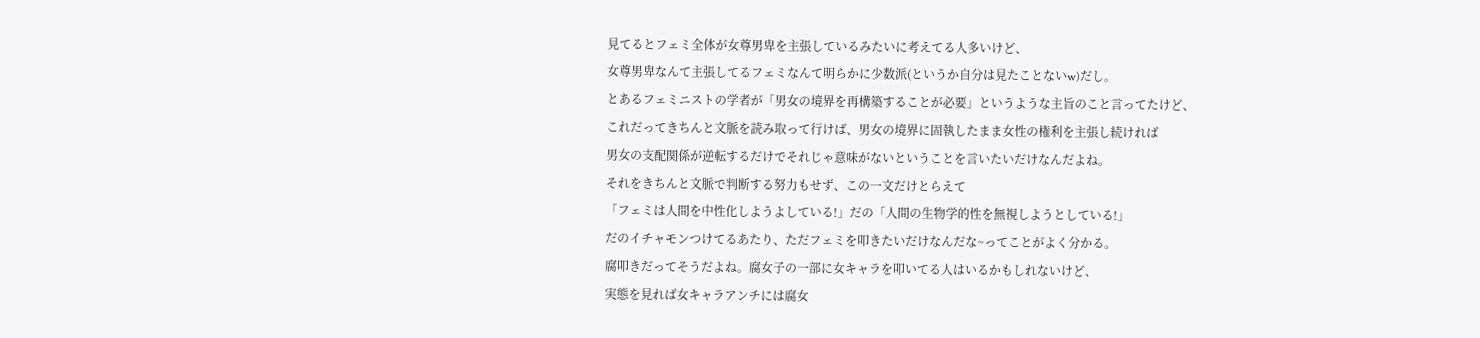見てるとフェミ全体が女尊男卑を主張しているみたいに考えてる人多いけど、
女尊男卑なんて主張してるフェミなんて明らかに少数派(というか自分は見たことないw)だし。
とあるフェミニストの学者が「男女の境界を再構築することが必要」というような主旨のこと言ってたけど、
これだってきちんと文脈を読み取って行けば、男女の境界に固執したまま女性の権利を主張し続ければ
男女の支配関係が逆転するだけでそれじゃ意味がないということを言いたいだけなんだよね。
それをきちんと文脈で判断する努力もせず、この一文だけとらえて
「フェミは人間を中性化しようよしている!」だの「人間の生物学的性を無視しようとしている!」
だのイチャモンつけてるあたり、ただフェミを叩きたいだけなんだな~ってことがよく分かる。
腐叩きだってそうだよね。腐女子の一部に女キャラを叩いてる人はいるかもしれないけど、
実態を見れば女キャラアンチには腐女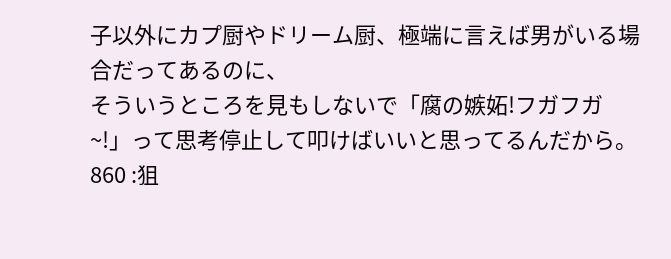子以外にカプ厨やドリーム厨、極端に言えば男がいる場合だってあるのに、
そういうところを見もしないで「腐の嫉妬!フガフガ~!」って思考停止して叩けばいいと思ってるんだから。
860 :狙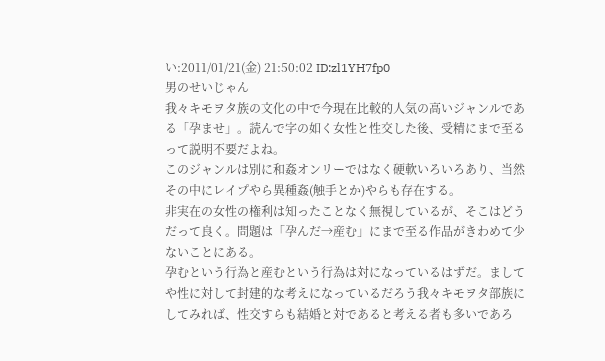い:2011/01/21(金) 21:50:02 ID:zl1YH7fp0
男のせいじゃん
我々キモヲタ族の文化の中で今現在比較的人気の高いジャンルである「孕ませ」。読んで字の如く女性と性交した後、受精にまで至るって説明不要だよね。
このジャンルは別に和姦オンリーではなく硬軟いろいろあり、当然その中にレイプやら異種姦(触手とか)やらも存在する。
非実在の女性の権利は知ったことなく無視しているが、そこはどうだって良く。問題は「孕んだ→産む」にまで至る作品がきわめて少ないことにある。
孕むという行為と産むという行為は対になっているはずだ。ましてや性に対して封建的な考えになっているだろう我々キモヲタ部族にしてみれば、性交すらも結婚と対であると考える者も多いであろ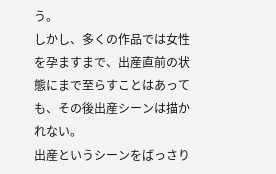う。
しかし、多くの作品では女性を孕ますまで、出産直前の状態にまで至らすことはあっても、その後出産シーンは描かれない。
出産というシーンをばっさり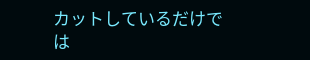カットしているだけでは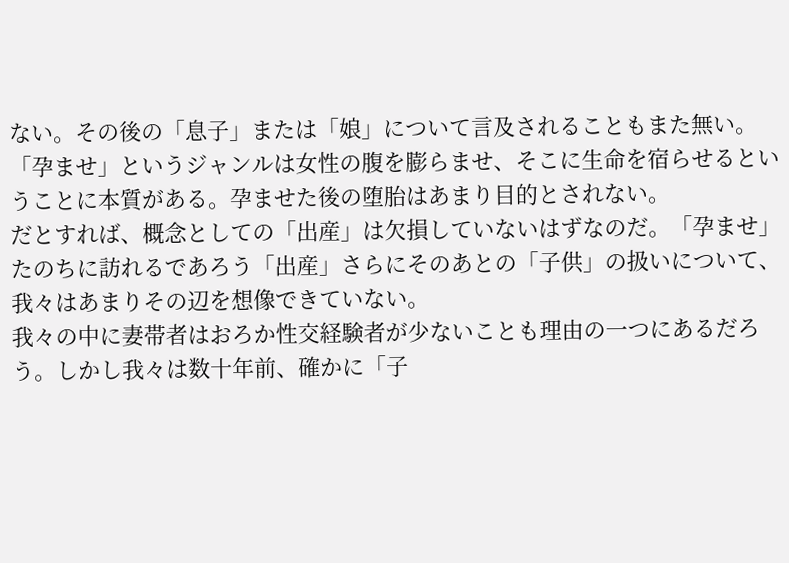ない。その後の「息子」または「娘」について言及されることもまた無い。
「孕ませ」というジャンルは女性の腹を膨らませ、そこに生命を宿らせるということに本質がある。孕ませた後の堕胎はあまり目的とされない。
だとすれば、概念としての「出産」は欠損していないはずなのだ。「孕ませ」たのちに訪れるであろう「出産」さらにそのあとの「子供」の扱いについて、我々はあまりその辺を想像できていない。
我々の中に妻帯者はおろか性交経験者が少ないことも理由の一つにあるだろう。しかし我々は数十年前、確かに「子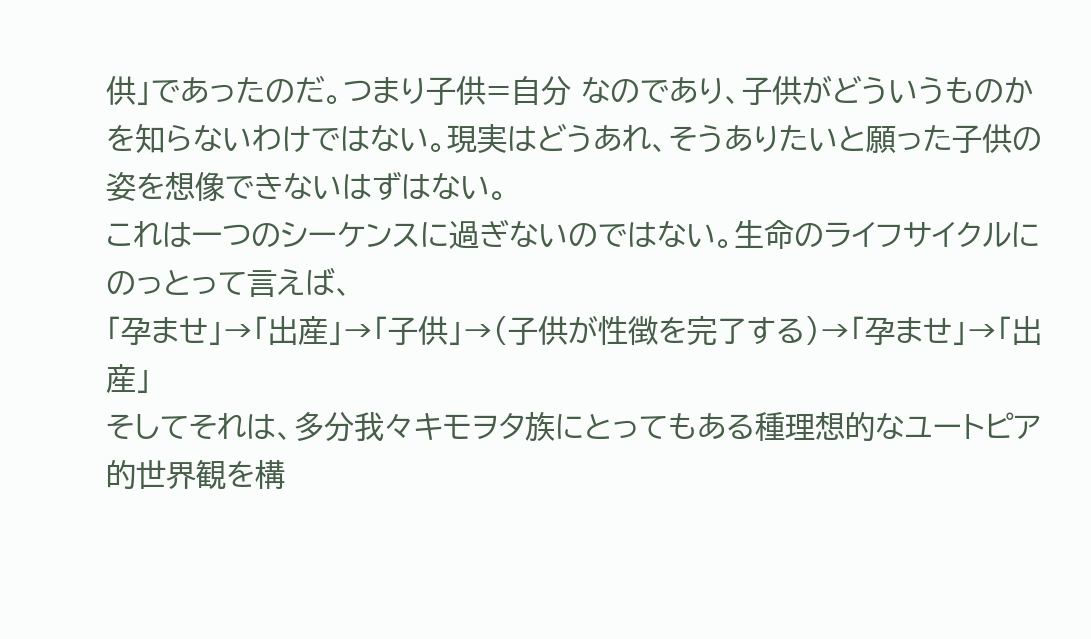供」であったのだ。つまり子供=自分 なのであり、子供がどういうものかを知らないわけではない。現実はどうあれ、そうありたいと願った子供の姿を想像できないはずはない。
これは一つのシーケンスに過ぎないのではない。生命のライフサイクルにのっとって言えば、
「孕ませ」→「出産」→「子供」→(子供が性徴を完了する)→「孕ませ」→「出産」
そしてそれは、多分我々キモヲタ族にとってもある種理想的なユートピア的世界観を構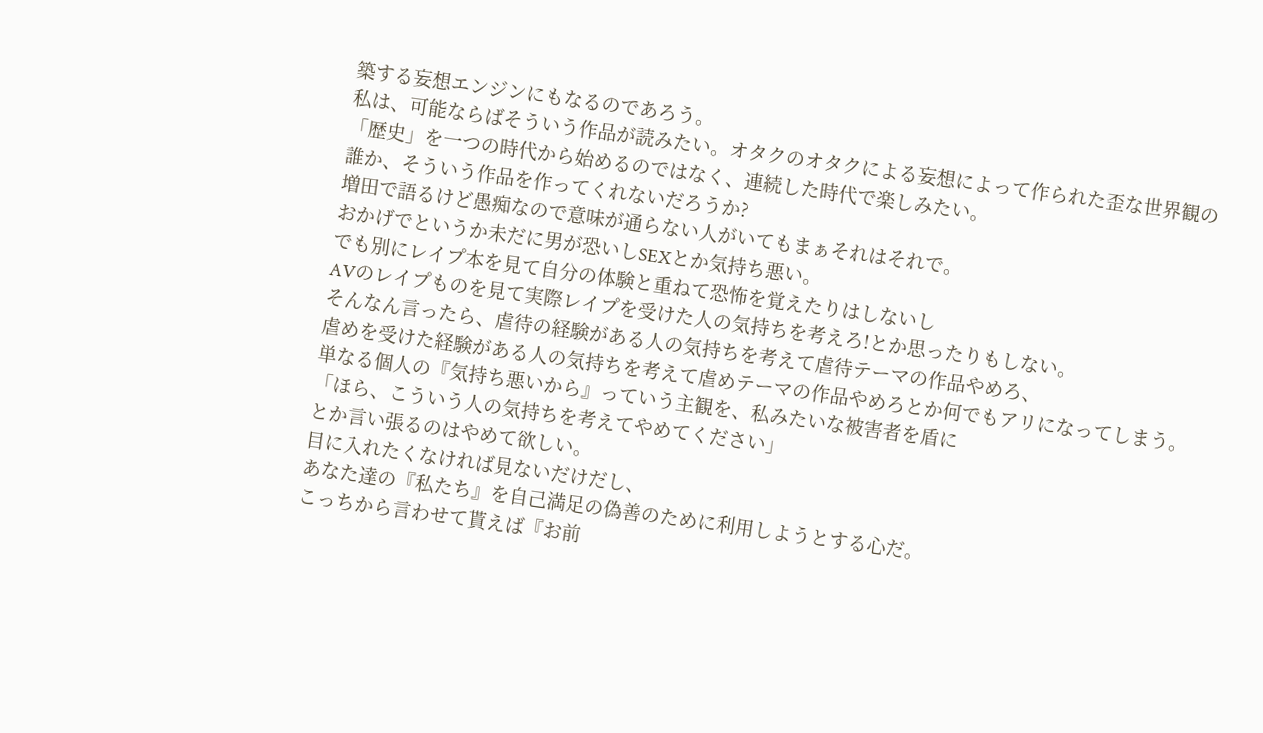築する妄想エンジンにもなるのであろう。
私は、可能ならばそういう作品が読みたい。オタクのオタクによる妄想によって作られた歪な世界観の「歴史」を一つの時代から始めるのではなく、連続した時代で楽しみたい。
誰か、そういう作品を作ってくれないだろうか?
増田で語るけど愚痴なので意味が通らない人がいてもまぁそれはそれで。
おかげでというか未だに男が恐いしSEXとか気持ち悪い。
でも別にレイプ本を見て自分の体験と重ねて恐怖を覚えたりはしないし
AVのレイプものを見て実際レイプを受けた人の気持ちを考えろ!とか思ったりもしない。
そんなん言ったら、虐待の経験がある人の気持ちを考えて虐待テーマの作品やめろ、
虐めを受けた経験がある人の気持ちを考えて虐めテーマの作品やめろとか何でもアリになってしまう。
単なる個人の『気持ち悪いから』っていう主観を、私みたいな被害者を盾に
「ほら、こういう人の気持ちを考えてやめてください」
とか言い張るのはやめて欲しい。
目に入れたくなければ見ないだけだし、
あなた達の『私たち』を自己満足の偽善のために利用しようとする心だ。
こっちから言わせて貰えば『お前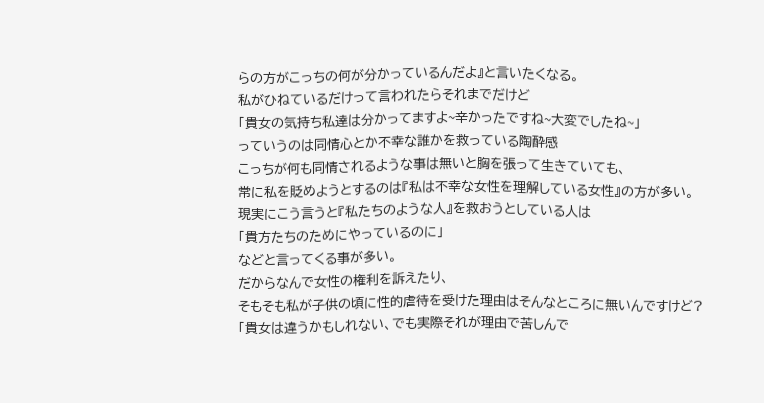らの方がこっちの何が分かっているんだよ』と言いたくなる。
私がひねているだけって言われたらそれまでだけど
「貴女の気持ち私達は分かってますよ~辛かったですね~大変でしたね~」
っていうのは同情心とか不幸な誰かを救っている陶酔感
こっちが何も同情されるような事は無いと胸を張って生きていても、
常に私を貶めようとするのは『私は不幸な女性を理解している女性』の方が多い。
現実にこう言うと『私たちのような人』を救おうとしている人は
「貴方たちのためにやっているのに」
などと言ってくる事が多い。
だからなんで女性の権利を訴えたり、
そもそも私が子供の頃に性的虐待を受けた理由はそんなところに無いんですけど?
「貴女は違うかもしれない、でも実際それが理由で苦しんで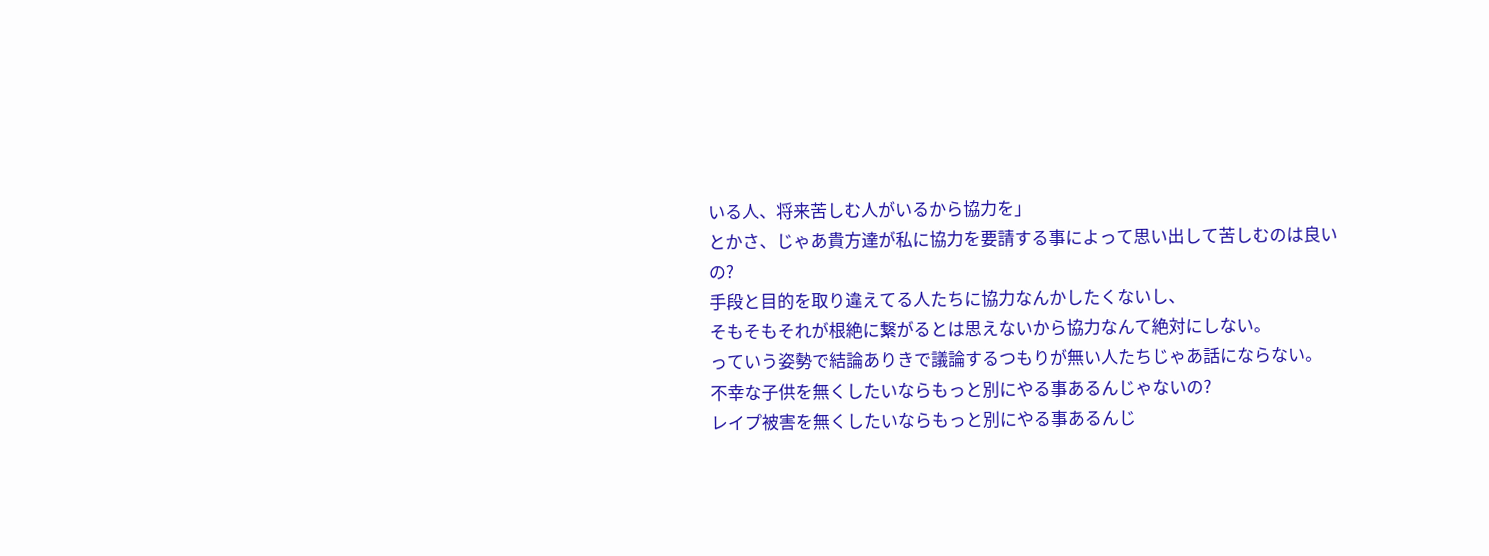いる人、将来苦しむ人がいるから協力を」
とかさ、じゃあ貴方達が私に協力を要請する事によって思い出して苦しむのは良いの?
手段と目的を取り違えてる人たちに協力なんかしたくないし、
そもそもそれが根絶に繋がるとは思えないから協力なんて絶対にしない。
っていう姿勢で結論ありきで議論するつもりが無い人たちじゃあ話にならない。
不幸な子供を無くしたいならもっと別にやる事あるんじゃないの?
レイプ被害を無くしたいならもっと別にやる事あるんじ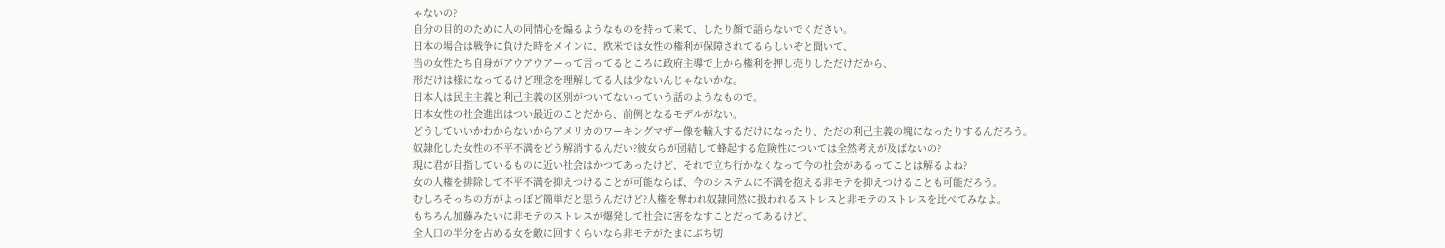ゃないの?
自分の目的のために人の同情心を煽るようなものを持って来て、したり顔で語らないでください。
日本の場合は戦争に負けた時をメインに、欧米では女性の権利が保障されてるらしいぞと聞いて、
当の女性たち自身がアウアウアーって言ってるところに政府主導で上から権利を押し売りしただけだから、
形だけは様になってるけど理念を理解してる人は少ないんじゃないかな。
日本人は民主主義と利己主義の区別がついてないっていう話のようなもので。
日本女性の社会進出はつい最近のことだから、前例となるモデルがない。
どうしていいかわからないからアメリカのワーキングマザー像を輸入するだけになったり、ただの利己主義の塊になったりするんだろう。
奴隷化した女性の不平不満をどう解消するんだい?彼女らが団結して蜂起する危険性については全然考えが及ばないの?
現に君が目指しているものに近い社会はかつてあったけど、それで立ち行かなくなって今の社会があるってことは解るよね?
女の人権を排除して不平不満を抑えつけることが可能ならば、今のシステムに不満を抱える非モテを抑えつけることも可能だろう。
むしろそっちの方がよっぽど簡単だと思うんだけど?人権を奪われ奴隷同然に扱われるストレスと非モテのストレスを比べてみなよ。
もちろん加藤みたいに非モテのストレスが爆発して社会に害をなすことだってあるけど、
全人口の半分を占める女を敵に回すくらいなら非モテがたまにぶち切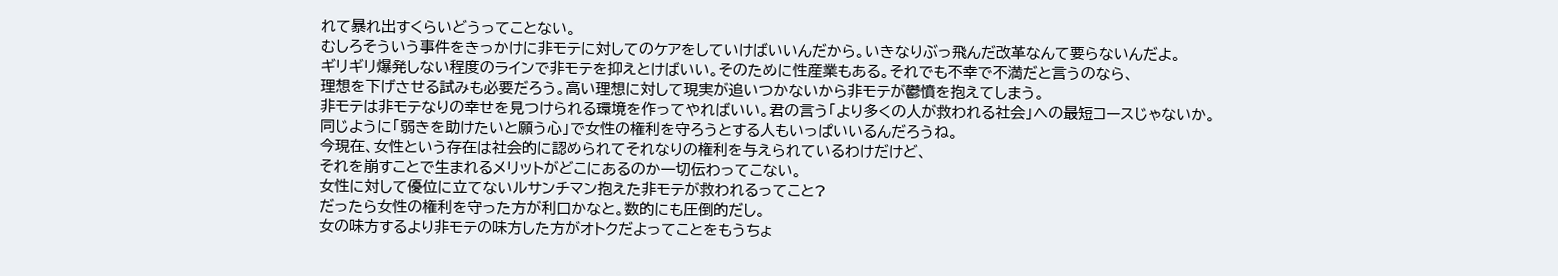れて暴れ出すくらいどうってことない。
むしろそういう事件をきっかけに非モテに対してのケアをしていけばいいんだから。いきなりぶっ飛んだ改革なんて要らないんだよ。
ギリギリ爆発しない程度のラインで非モテを抑えとけばいい。そのために性産業もある。それでも不幸で不満だと言うのなら、
理想を下げさせる試みも必要だろう。高い理想に対して現実が追いつかないから非モテが鬱憤を抱えてしまう。
非モテは非モテなりの幸せを見つけられる環境を作ってやればいい。君の言う「より多くの人が救われる社会」への最短コースじゃないか。
同じように「弱きを助けたいと願う心」で女性の権利を守ろうとする人もいっぱいいるんだろうね。
今現在、女性という存在は社会的に認められてそれなりの権利を与えられているわけだけど、
それを崩すことで生まれるメリットがどこにあるのか一切伝わってこない。
女性に対して優位に立てないルサンチマン抱えた非モテが救われるってこと?
だったら女性の権利を守った方が利口かなと。数的にも圧倒的だし。
女の味方するより非モテの味方した方がオトクだよってことをもうちょ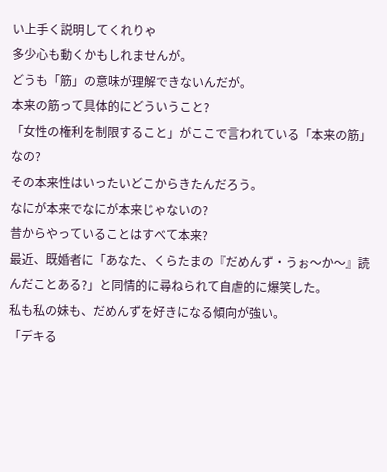い上手く説明してくれりゃ
多少心も動くかもしれませんが。
どうも「筋」の意味が理解できないんだが。
本来の筋って具体的にどういうこと?
「女性の権利を制限すること」がここで言われている「本来の筋」なの?
その本来性はいったいどこからきたんだろう。
なにが本来でなにが本来じゃないの?
昔からやっていることはすべて本来?
最近、既婚者に「あなた、くらたまの『だめんず・うぉ〜か〜』読んだことある?」と同情的に尋ねられて自虐的に爆笑した。
私も私の妹も、だめんずを好きになる傾向が強い。
「デキる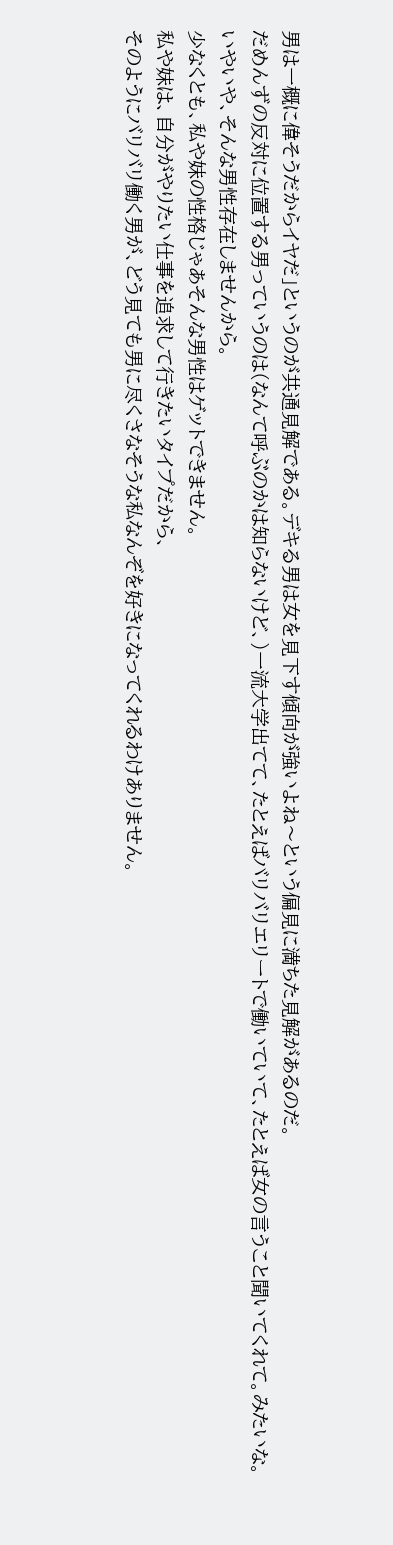男は一概に偉そうだからイヤだ」というのが共通見解である。デキる男は女を見下す傾向が強いよね〜という偏見に満ちた見解があるのだ。
だめんずの反対に位置する男っていうのは(なんて呼ぶのかは知らないけど、)一流大学出てて、たとえばバリバリエリートで働いていて、たとえば女の言うこと聞いてくれて。みたいな。
いやいや、そんな男性存在しませんから。
少なくとも、私や妹の性格じゃあそんな男性はゲットできません。
私や妹は、自分がやりたい仕事を追求して行きたいタイプだから、
そのようにバリバリ働く男が、どう見ても男に尽くさなそうな私なんぞを好きになってくれるわけありません。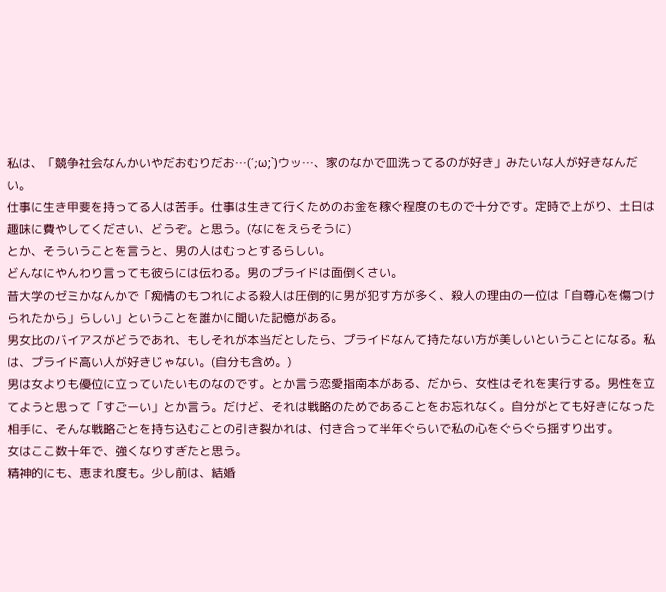私は、「競争社会なんかいやだおむりだお…(´;ω;`)ウッ…、家のなかで皿洗ってるのが好き」みたいな人が好きなんだい。
仕事に生き甲斐を持ってる人は苦手。仕事は生きて行くためのお金を稼ぐ程度のもので十分です。定時で上がり、土日は趣味に費やしてください、どうぞ。と思う。(なにをえらそうに)
とか、そういうことを言うと、男の人はむっとするらしい。
どんなにやんわり言っても彼らには伝わる。男のプライドは面倒くさい。
昔大学のゼミかなんかで「痴情のもつれによる殺人は圧倒的に男が犯す方が多く、殺人の理由の一位は「自尊心を傷つけられたから」らしい」ということを誰かに聞いた記憶がある。
男女比のバイアスがどうであれ、もしそれが本当だとしたら、プライドなんて持たない方が美しいということになる。私は、プライド高い人が好きじゃない。(自分も含め。)
男は女よりも優位に立っていたいものなのです。とか言う恋愛指南本がある、だから、女性はそれを実行する。男性を立てようと思って「すごーい」とか言う。だけど、それは戦略のためであることをお忘れなく。自分がとても好きになった相手に、そんな戦略ごとを持ち込むことの引き裂かれは、付き合って半年ぐらいで私の心をぐらぐら揺すり出す。
女はここ数十年で、強くなりすぎたと思う。
精神的にも、恵まれ度も。少し前は、結婚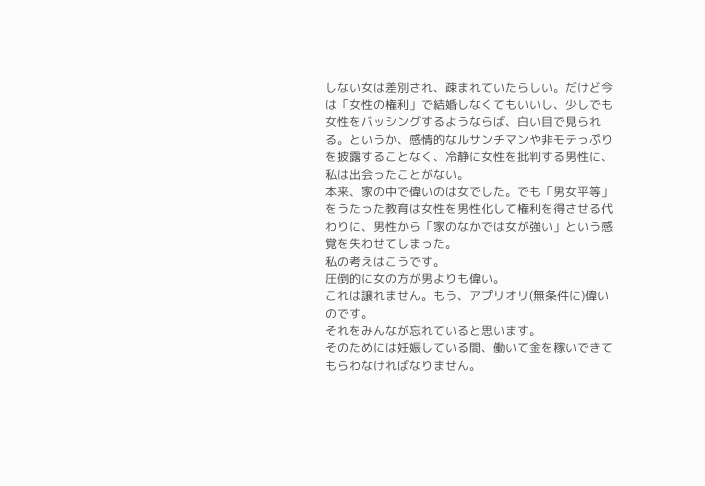しない女は差別され、疎まれていたらしい。だけど今は「女性の権利」で結婚しなくてもいいし、少しでも女性をバッシングするようならば、白い目で見られる。というか、感情的なルサンチマンや非モテっぷりを披露することなく、冷静に女性を批判する男性に、私は出会ったことがない。
本来、家の中で偉いのは女でした。でも「男女平等」をうたった教育は女性を男性化して権利を得させる代わりに、男性から「家のなかでは女が強い」という感覚を失わせてしまった。
私の考えはこうです。
圧倒的に女の方が男よりも偉い。
これは譲れません。もう、アプリオリ(無条件に)偉いのです。
それをみんなが忘れていると思います。
そのためには妊娠している間、働いて金を稼いできてもらわなければなりません。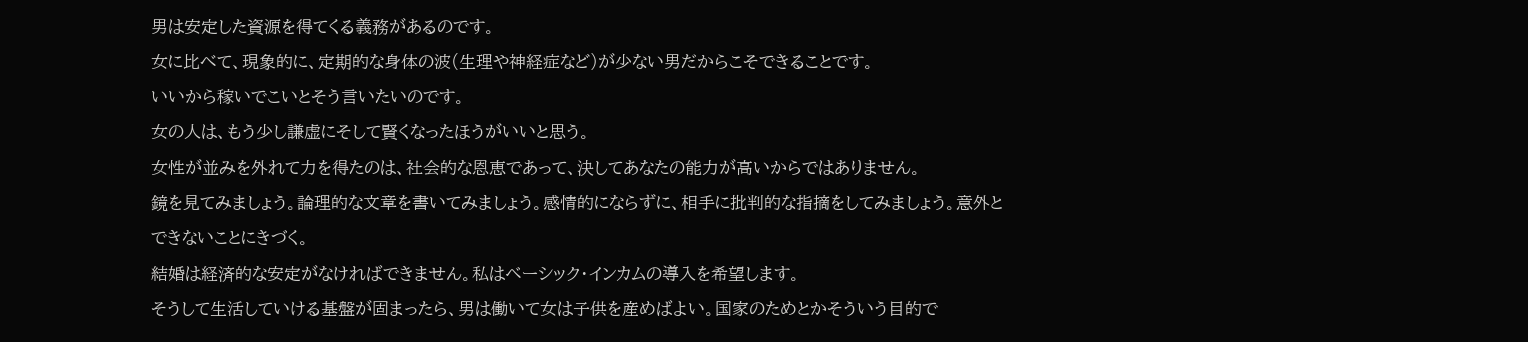男は安定した資源を得てくる義務があるのです。
女に比べて、現象的に、定期的な身体の波(生理や神経症など)が少ない男だからこそできることです。
いいから稼いでこいとそう言いたいのです。
女の人は、もう少し謙虚にそして賢くなったほうがいいと思う。
女性が並みを外れて力を得たのは、社会的な恩恵であって、決してあなたの能力が高いからではありません。
鏡を見てみましょう。論理的な文章を書いてみましょう。感情的にならずに、相手に批判的な指摘をしてみましょう。意外とできないことにきづく。
結婚は経済的な安定がなければできません。私はベーシック・インカムの導入を希望します。
そうして生活していける基盤が固まったら、男は働いて女は子供を産めばよい。国家のためとかそういう目的で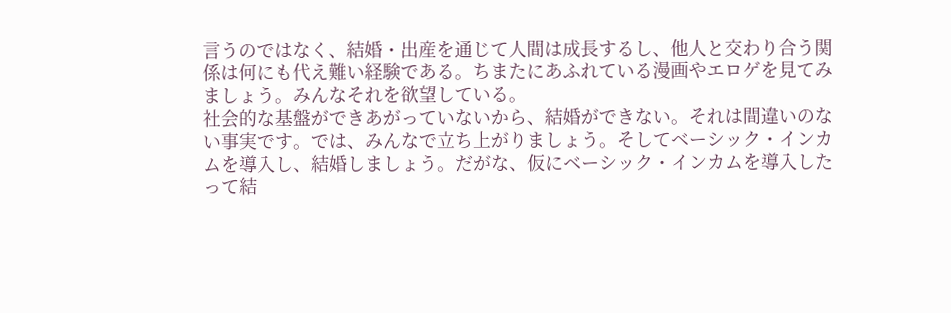言うのではなく、結婚・出産を通じて人間は成長するし、他人と交わり合う関係は何にも代え難い経験である。ちまたにあふれている漫画やエロゲを見てみましょう。みんなそれを欲望している。
社会的な基盤ができあがっていないから、結婚ができない。それは間違いのない事実です。では、みんなで立ち上がりましょう。そしてベーシック・インカムを導入し、結婚しましょう。だがな、仮にベーシック・インカムを導入したって結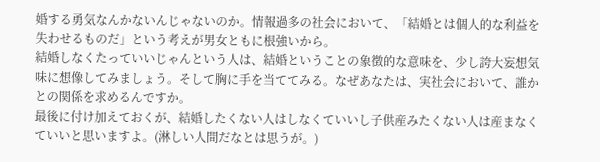婚する勇気なんかないんじゃないのか。情報過多の社会において、「結婚とは個人的な利益を失わせるものだ」という考えが男女ともに根強いから。
結婚しなくたっていいじゃんという人は、結婚ということの象徴的な意味を、少し誇大妄想気味に想像してみましょう。そして胸に手を当ててみる。なぜあなたは、実社会において、誰かとの関係を求めるんですか。
最後に付け加えておくが、結婚したくない人はしなくていいし子供産みたくない人は産まなくていいと思いますよ。(淋しい人間だなとは思うが。)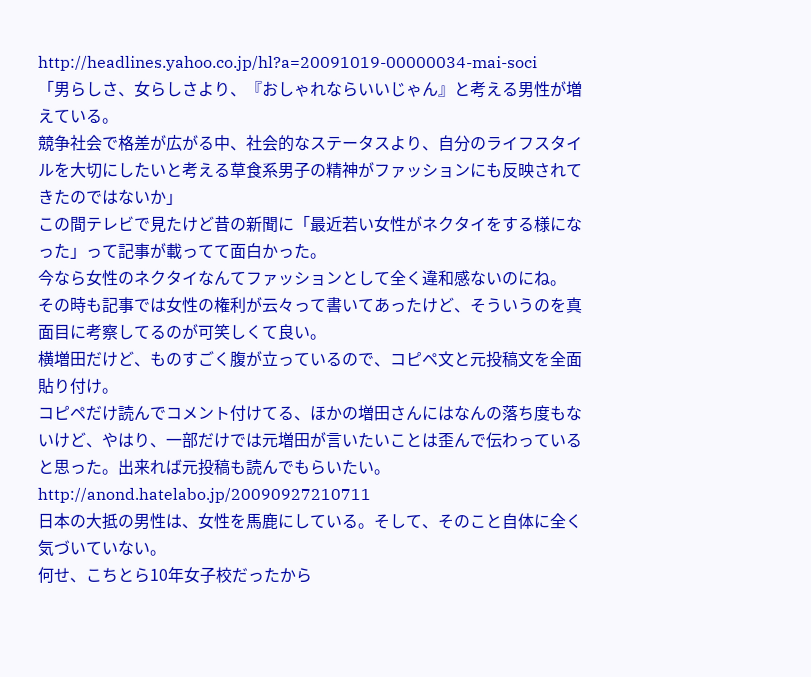http://headlines.yahoo.co.jp/hl?a=20091019-00000034-mai-soci
「男らしさ、女らしさより、『おしゃれならいいじゃん』と考える男性が増えている。
競争社会で格差が広がる中、社会的なステータスより、自分のライフスタイルを大切にしたいと考える草食系男子の精神がファッションにも反映されてきたのではないか」
この間テレビで見たけど昔の新聞に「最近若い女性がネクタイをする様になった」って記事が載ってて面白かった。
今なら女性のネクタイなんてファッションとして全く違和感ないのにね。
その時も記事では女性の権利が云々って書いてあったけど、そういうのを真面目に考察してるのが可笑しくて良い。
横増田だけど、ものすごく腹が立っているので、コピペ文と元投稿文を全面貼り付け。
コピペだけ読んでコメント付けてる、ほかの増田さんにはなんの落ち度もないけど、やはり、一部だけでは元増田が言いたいことは歪んで伝わっていると思った。出来れば元投稿も読んでもらいたい。
http://anond.hatelabo.jp/20090927210711
日本の大抵の男性は、女性を馬鹿にしている。そして、そのこと自体に全く気づいていない。
何せ、こちとら10年女子校だったから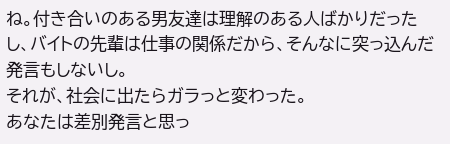ね。付き合いのある男友達は理解のある人ばかりだったし、バイトの先輩は仕事の関係だから、そんなに突っ込んだ発言もしないし。
それが、社会に出たらガラっと変わった。
あなたは差別発言と思っ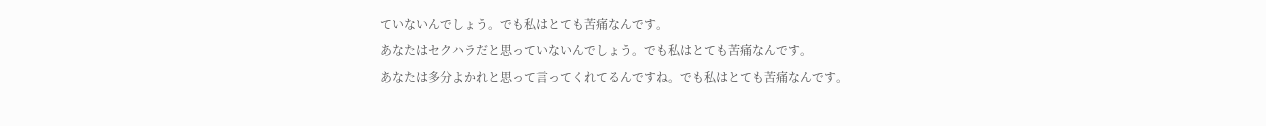ていないんでしょう。でも私はとても苦痛なんです。
あなたはセクハラだと思っていないんでしょう。でも私はとても苦痛なんです。
あなたは多分よかれと思って言ってくれてるんですね。でも私はとても苦痛なんです。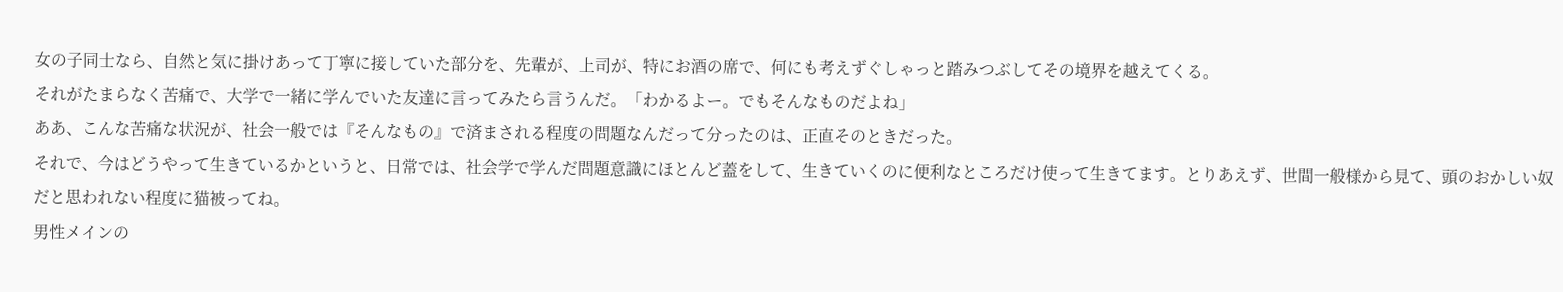女の子同士なら、自然と気に掛けあって丁寧に接していた部分を、先輩が、上司が、特にお酒の席で、何にも考えずぐしゃっと踏みつぶしてその境界を越えてくる。
それがたまらなく苦痛で、大学で一緒に学んでいた友達に言ってみたら言うんだ。「わかるよー。でもそんなものだよね」
ああ、こんな苦痛な状況が、社会一般では『そんなもの』で済まされる程度の問題なんだって分ったのは、正直そのときだった。
それで、今はどうやって生きているかというと、日常では、社会学で学んだ問題意識にほとんど蓋をして、生きていくのに便利なところだけ使って生きてます。とりあえず、世間一般様から見て、頭のおかしい奴だと思われない程度に猫被ってね。
男性メインの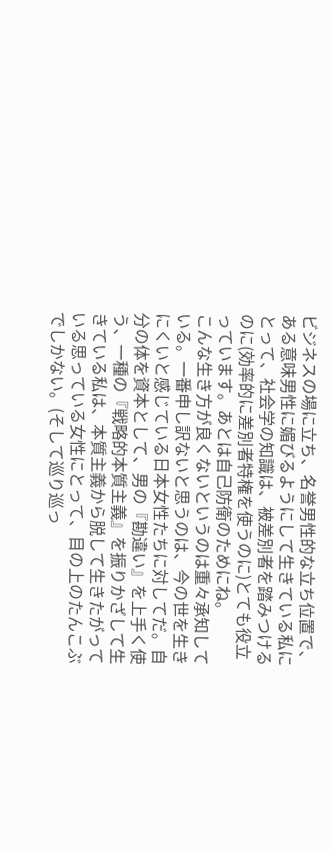ビジネスの場に立ち、名誉男性的な立ち位置で、ある意味男性に媚びるようにして生きている私にとって、社会学の知識は、被差別者を踏みつけるのに(効率的に差別者特権を使うのに)とても役立っています。あとは自己防衛のためにね。
こんな生き方が良くないというのは重々承知している。一番申し訳ないと思うのは、今の世を生きにくいと感じている日本女性たちに対してだ。自分の体を資本として、男の『勘違い』を上手く使う、一種の『戦略的本質主義』を振りかざして生きている私は、本質主義から脱して生きたがっている思っている女性にとって、目の上のたんこぶでしかない。(そして巡り巡っ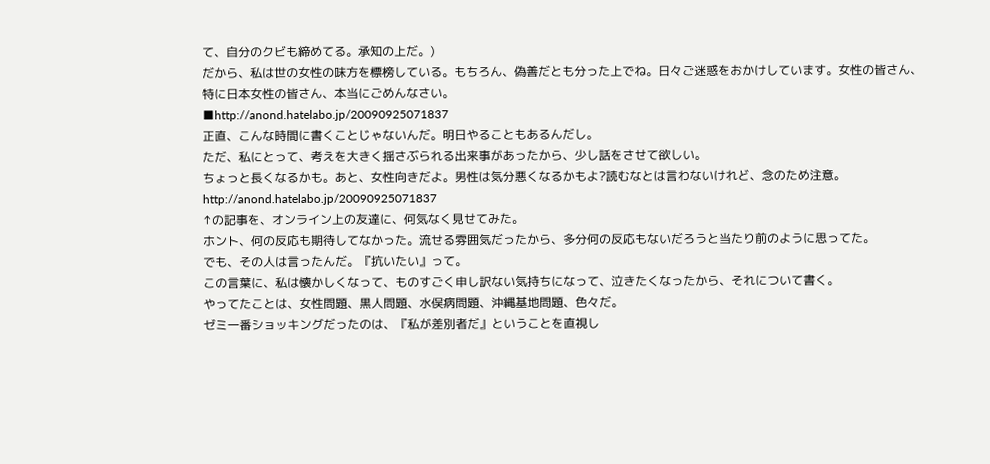て、自分のクビも締めてる。承知の上だ。)
だから、私は世の女性の味方を標榜している。もちろん、偽善だとも分った上でね。日々ご迷惑をおかけしています。女性の皆さん、特に日本女性の皆さん、本当にごめんなさい。
■http://anond.hatelabo.jp/20090925071837
正直、こんな時間に書くことじゃないんだ。明日やることもあるんだし。
ただ、私にとって、考えを大きく揺さぶられる出来事があったから、少し話をさせて欲しい。
ちょっと長くなるかも。あと、女性向きだよ。男性は気分悪くなるかもよ?読むなとは言わないけれど、念のため注意。
http://anond.hatelabo.jp/20090925071837
↑の記事を、オンライン上の友達に、何気なく見せてみた。
ホント、何の反応も期待してなかった。流せる雰囲気だったから、多分何の反応もないだろうと当たり前のように思ってた。
でも、その人は言ったんだ。『抗いたい』って。
この言葉に、私は懐かしくなって、ものすごく申し訳ない気持ちになって、泣きたくなったから、それについて書く。
やってたことは、女性問題、黒人問題、水俣病問題、沖縄基地問題、色々だ。
ゼミ一番ショッキングだったのは、『私が差別者だ』ということを直視し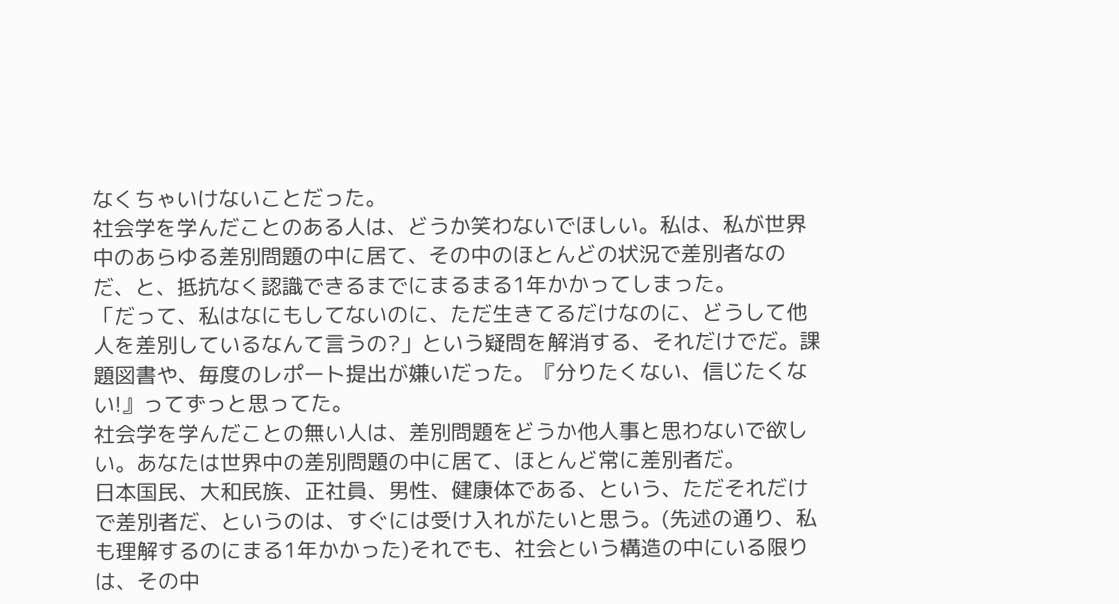なくちゃいけないことだった。
社会学を学んだことのある人は、どうか笑わないでほしい。私は、私が世界中のあらゆる差別問題の中に居て、その中のほとんどの状況で差別者なのだ、と、抵抗なく認識できるまでにまるまる1年かかってしまった。
「だって、私はなにもしてないのに、ただ生きてるだけなのに、どうして他人を差別しているなんて言うの?」という疑問を解消する、それだけでだ。課題図書や、毎度のレポート提出が嫌いだった。『分りたくない、信じたくない!』ってずっと思ってた。
社会学を学んだことの無い人は、差別問題をどうか他人事と思わないで欲しい。あなたは世界中の差別問題の中に居て、ほとんど常に差別者だ。
日本国民、大和民族、正社員、男性、健康体である、という、ただそれだけで差別者だ、というのは、すぐには受け入れがたいと思う。(先述の通り、私も理解するのにまる1年かかった)それでも、社会という構造の中にいる限りは、その中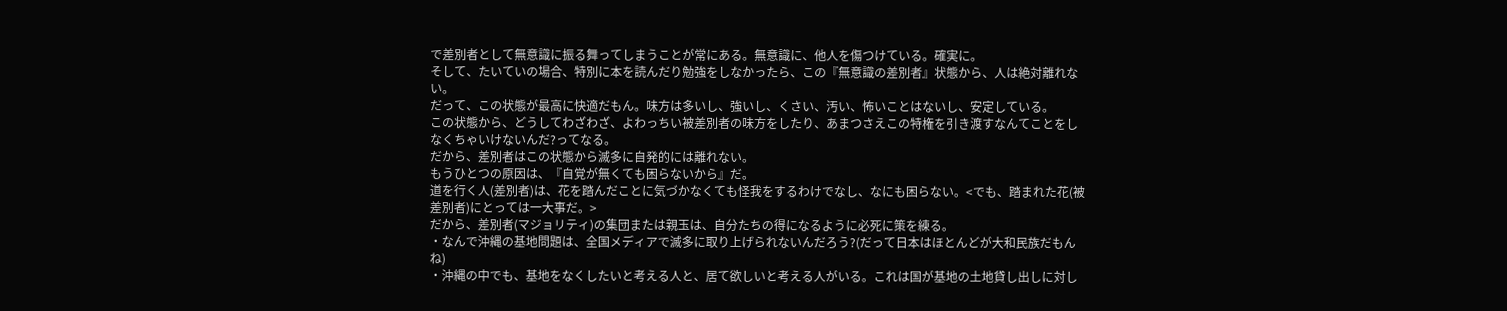で差別者として無意識に振る舞ってしまうことが常にある。無意識に、他人を傷つけている。確実に。
そして、たいていの場合、特別に本を読んだり勉強をしなかったら、この『無意識の差別者』状態から、人は絶対離れない。
だって、この状態が最高に快適だもん。味方は多いし、強いし、くさい、汚い、怖いことはないし、安定している。
この状態から、どうしてわざわざ、よわっちい被差別者の味方をしたり、あまつさえこの特権を引き渡すなんてことをしなくちゃいけないんだ?ってなる。
だから、差別者はこの状態から滅多に自発的には離れない。
もうひとつの原因は、『自覚が無くても困らないから』だ。
道を行く人(差別者)は、花を踏んだことに気づかなくても怪我をするわけでなし、なにも困らない。<でも、踏まれた花(被差別者)にとっては一大事だ。>
だから、差別者(マジョリティ)の集団または親玉は、自分たちの得になるように必死に策を練る。
・なんで沖縄の基地問題は、全国メディアで滅多に取り上げられないんだろう?(だって日本はほとんどが大和民族だもんね)
・沖縄の中でも、基地をなくしたいと考える人と、居て欲しいと考える人がいる。これは国が基地の土地貸し出しに対し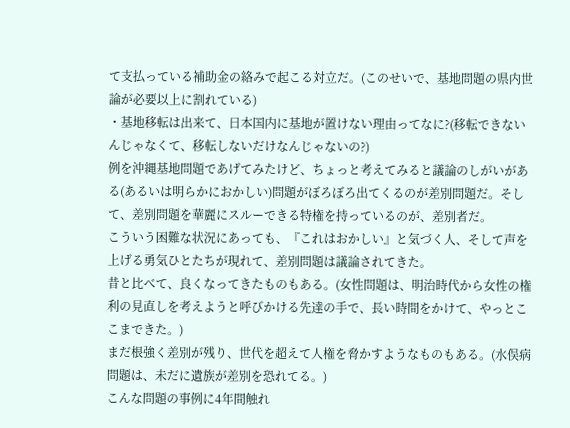て支払っている補助金の絡みで起こる対立だ。(このせいで、基地問題の県内世論が必要以上に割れている)
・基地移転は出来て、日本国内に基地が置けない理由ってなに?(移転できないんじゃなくて、移転しないだけなんじゃないの?)
例を沖縄基地問題であげてみたけど、ちょっと考えてみると議論のしがいがある(あるいは明らかにおかしい)問題がぼろぼろ出てくるのが差別問題だ。そして、差別問題を華麗にスルーできる特権を持っているのが、差別者だ。
こういう困難な状況にあっても、『これはおかしい』と気づく人、そして声を上げる勇気ひとたちが現れて、差別問題は議論されてきた。
昔と比べて、良くなってきたものもある。(女性問題は、明治時代から女性の権利の見直しを考えようと呼びかける先達の手で、長い時間をかけて、やっとここまできた。)
まだ根強く差別が残り、世代を超えて人権を脅かすようなものもある。(水俣病問題は、未だに遺族が差別を恐れてる。)
こんな問題の事例に4年間触れ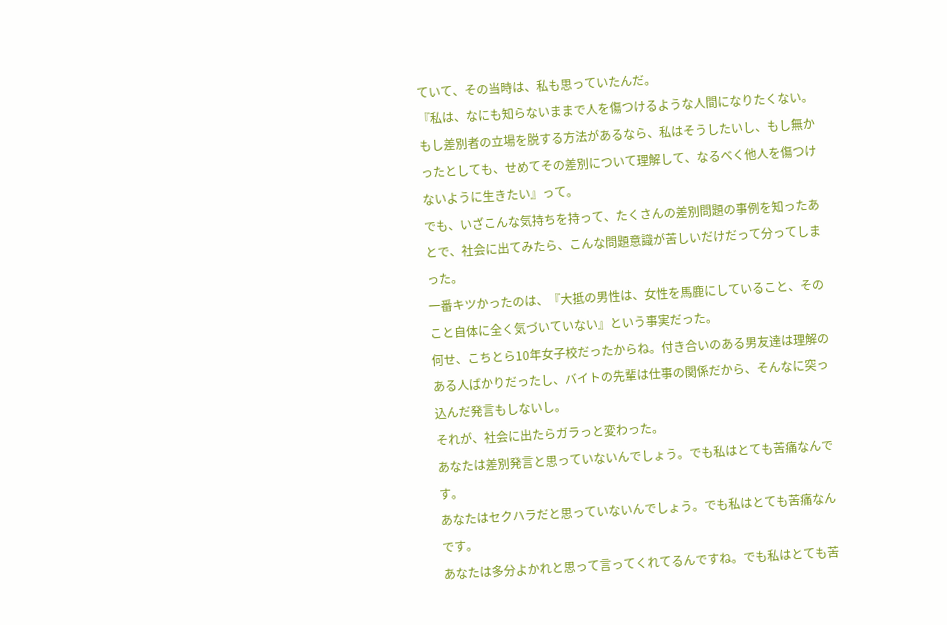ていて、その当時は、私も思っていたんだ。
『私は、なにも知らないままで人を傷つけるような人間になりたくない。もし差別者の立場を脱する方法があるなら、私はそうしたいし、もし無かったとしても、せめてその差別について理解して、なるべく他人を傷つけないように生きたい』って。
でも、いざこんな気持ちを持って、たくさんの差別問題の事例を知ったあとで、社会に出てみたら、こんな問題意識が苦しいだけだって分ってしまった。
一番キツかったのは、『大抵の男性は、女性を馬鹿にしていること、そのこと自体に全く気づいていない』という事実だった。
何せ、こちとら10年女子校だったからね。付き合いのある男友達は理解のある人ばかりだったし、バイトの先輩は仕事の関係だから、そんなに突っ込んだ発言もしないし。
それが、社会に出たらガラっと変わった。
あなたは差別発言と思っていないんでしょう。でも私はとても苦痛なんです。
あなたはセクハラだと思っていないんでしょう。でも私はとても苦痛なんです。
あなたは多分よかれと思って言ってくれてるんですね。でも私はとても苦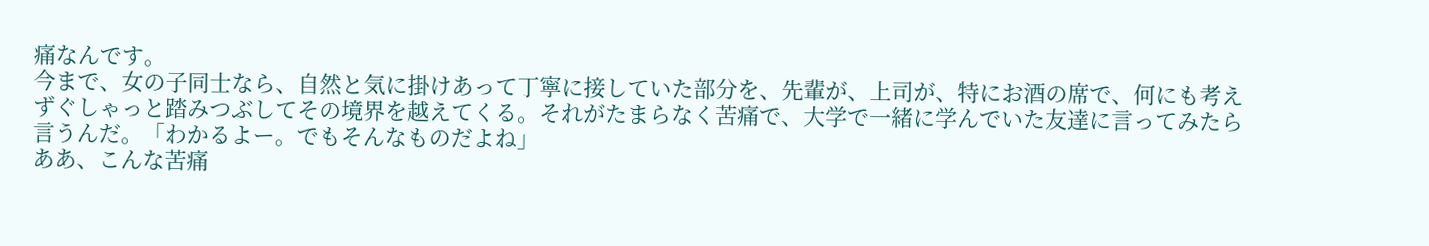痛なんです。
今まで、女の子同士なら、自然と気に掛けあって丁寧に接していた部分を、先輩が、上司が、特にお酒の席で、何にも考えずぐしゃっと踏みつぶしてその境界を越えてくる。それがたまらなく苦痛で、大学で一緒に学んでいた友達に言ってみたら言うんだ。「わかるよー。でもそんなものだよね」
ああ、こんな苦痛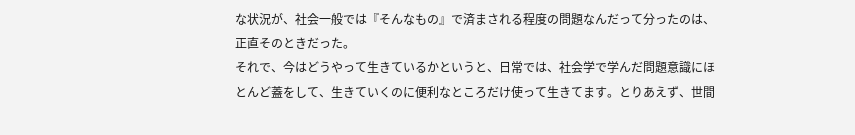な状況が、社会一般では『そんなもの』で済まされる程度の問題なんだって分ったのは、正直そのときだった。
それで、今はどうやって生きているかというと、日常では、社会学で学んだ問題意識にほとんど蓋をして、生きていくのに便利なところだけ使って生きてます。とりあえず、世間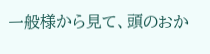一般様から見て、頭のおか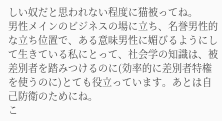しい奴だと思われない程度に猫被ってね。
男性メインのビジネスの場に立ち、名誉男性的な立ち位置で、ある意味男性に媚びるようにして生きている私にとって、社会学の知識は、被差別者を踏みつけるのに(効率的に差別者特権を使うのに)とても役立っています。あとは自己防衛のためにね。
こ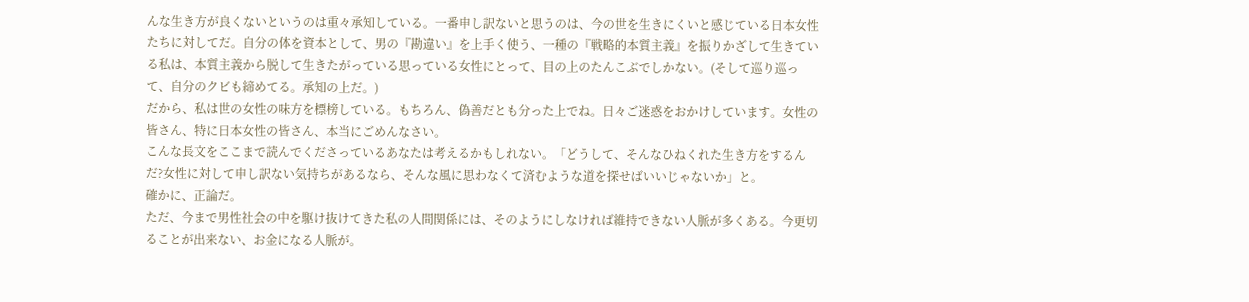んな生き方が良くないというのは重々承知している。一番申し訳ないと思うのは、今の世を生きにくいと感じている日本女性たちに対してだ。自分の体を資本として、男の『勘違い』を上手く使う、一種の『戦略的本質主義』を振りかざして生きている私は、本質主義から脱して生きたがっている思っている女性にとって、目の上のたんこぶでしかない。(そして巡り巡って、自分のクビも締めてる。承知の上だ。)
だから、私は世の女性の味方を標榜している。もちろん、偽善だとも分った上でね。日々ご迷惑をおかけしています。女性の皆さん、特に日本女性の皆さん、本当にごめんなさい。
こんな長文をここまで読んでくださっているあなたは考えるかもしれない。「どうして、そんなひねくれた生き方をするんだ?女性に対して申し訳ない気持ちがあるなら、そんな風に思わなくて済むような道を探せばいいじゃないか」と。
確かに、正論だ。
ただ、今まで男性社会の中を駆け抜けてきた私の人間関係には、そのようにしなければ維持できない人脈が多くある。今更切ることが出来ない、お金になる人脈が。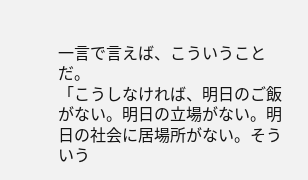一言で言えば、こういうことだ。
「こうしなければ、明日のご飯がない。明日の立場がない。明日の社会に居場所がない。そういう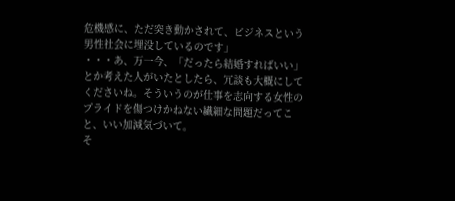危機感に、ただ突き動かされて、ビジネスという男性社会に埋没しているのです」
・・・あ、万一今、「だったら結婚すればいい」とか考えた人がいたとしたら、冗談も大概にしてくださいね。そういうのが仕事を志向する女性のプライドを傷つけかねない繊細な問題だってこと、いい加減気づいて。
そ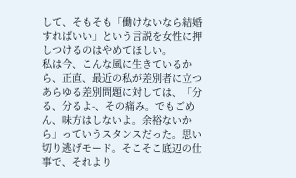して、そもそも「働けないなら結婚すればいい」という言説を女性に押しつけるのはやめてほしい。
私は今、こんな風に生きているから、正直、最近の私が差別者に立つあらゆる差別問題に対しては、「分る、分るよ-、その痛み。でもごめん、味方はしないよ。余裕ないから」っていうスタンスだった。思い切り逃げモード。そこそこ底辺の仕事で、それより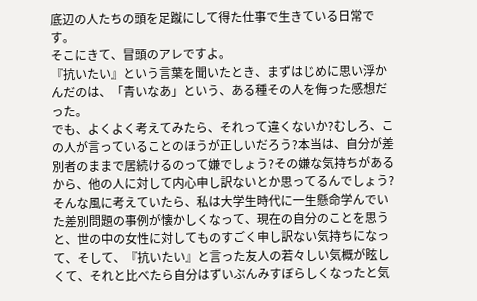底辺の人たちの頭を足蹴にして得た仕事で生きている日常です。
そこにきて、冒頭のアレですよ。
『抗いたい』という言葉を聞いたとき、まずはじめに思い浮かんだのは、「青いなあ」という、ある種その人を侮った感想だった。
でも、よくよく考えてみたら、それって違くないか?むしろ、この人が言っていることのほうが正しいだろう?本当は、自分が差別者のままで居続けるのって嫌でしょう?その嫌な気持ちがあるから、他の人に対して内心申し訳ないとか思ってるんでしょう?
そんな風に考えていたら、私は大学生時代に一生懸命学んでいた差別問題の事例が懐かしくなって、現在の自分のことを思うと、世の中の女性に対してものすごく申し訳ない気持ちになって、そして、『抗いたい』と言った友人の若々しい気概が眩しくて、それと比べたら自分はずいぶんみすぼらしくなったと気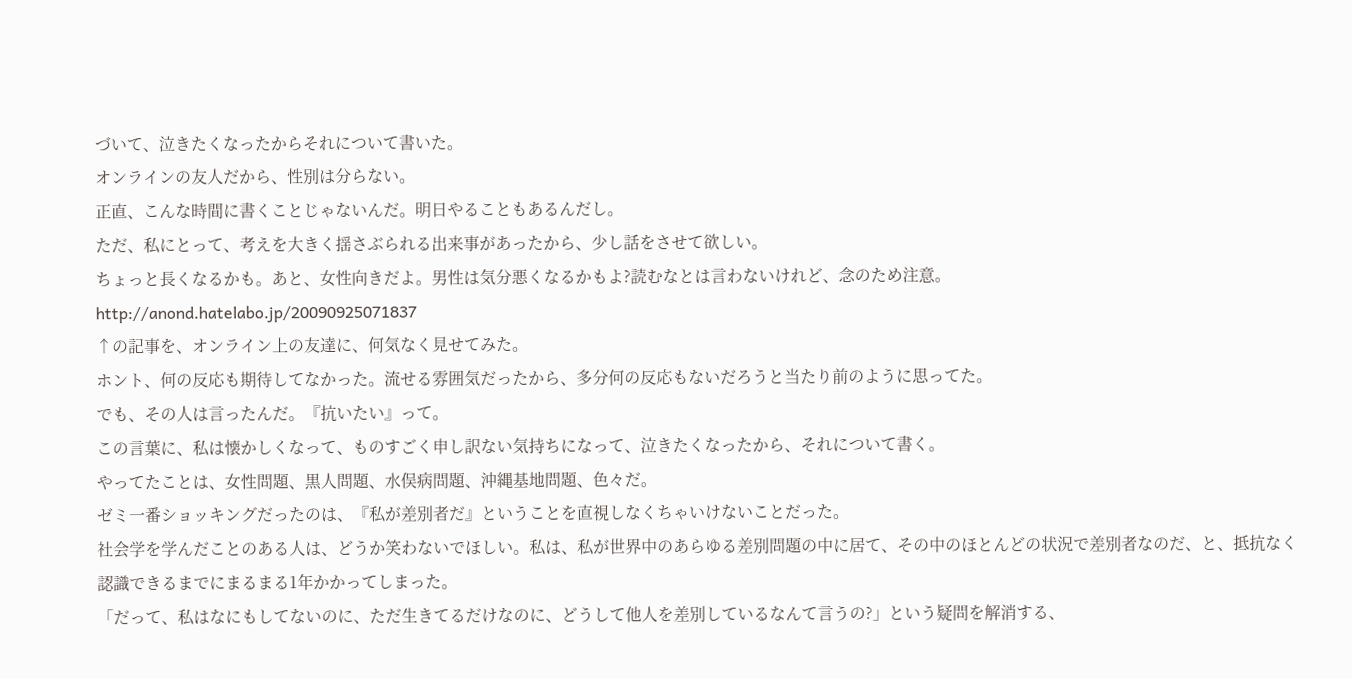づいて、泣きたくなったからそれについて書いた。
オンラインの友人だから、性別は分らない。
正直、こんな時間に書くことじゃないんだ。明日やることもあるんだし。
ただ、私にとって、考えを大きく揺さぶられる出来事があったから、少し話をさせて欲しい。
ちょっと長くなるかも。あと、女性向きだよ。男性は気分悪くなるかもよ?読むなとは言わないけれど、念のため注意。
http://anond.hatelabo.jp/20090925071837
↑の記事を、オンライン上の友達に、何気なく見せてみた。
ホント、何の反応も期待してなかった。流せる雰囲気だったから、多分何の反応もないだろうと当たり前のように思ってた。
でも、その人は言ったんだ。『抗いたい』って。
この言葉に、私は懐かしくなって、ものすごく申し訳ない気持ちになって、泣きたくなったから、それについて書く。
やってたことは、女性問題、黒人問題、水俣病問題、沖縄基地問題、色々だ。
ゼミ一番ショッキングだったのは、『私が差別者だ』ということを直視しなくちゃいけないことだった。
社会学を学んだことのある人は、どうか笑わないでほしい。私は、私が世界中のあらゆる差別問題の中に居て、その中のほとんどの状況で差別者なのだ、と、抵抗なく認識できるまでにまるまる1年かかってしまった。
「だって、私はなにもしてないのに、ただ生きてるだけなのに、どうして他人を差別しているなんて言うの?」という疑問を解消する、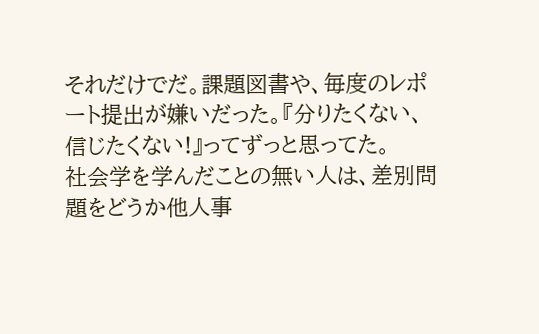それだけでだ。課題図書や、毎度のレポート提出が嫌いだった。『分りたくない、信じたくない!』ってずっと思ってた。
社会学を学んだことの無い人は、差別問題をどうか他人事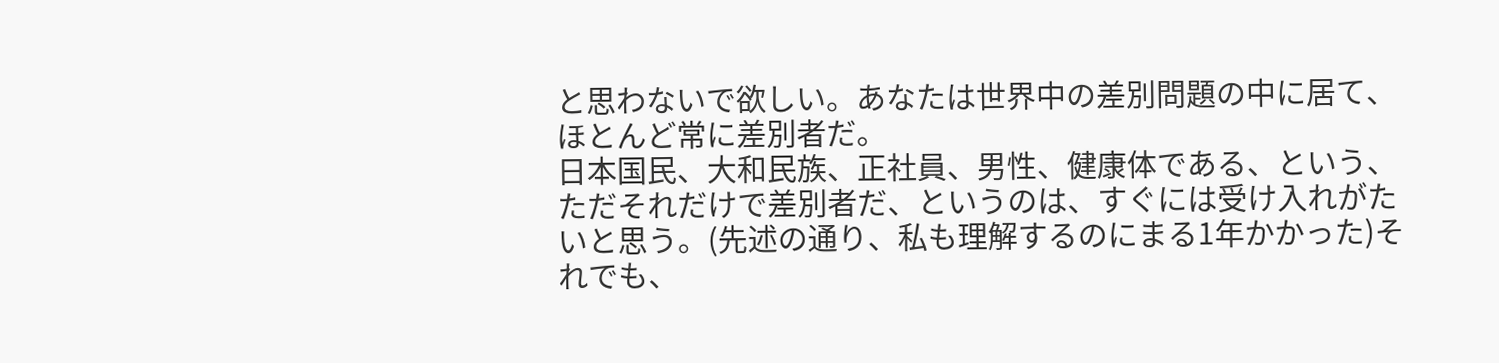と思わないで欲しい。あなたは世界中の差別問題の中に居て、ほとんど常に差別者だ。
日本国民、大和民族、正社員、男性、健康体である、という、ただそれだけで差別者だ、というのは、すぐには受け入れがたいと思う。(先述の通り、私も理解するのにまる1年かかった)それでも、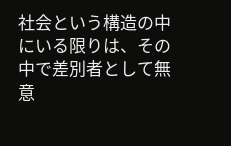社会という構造の中にいる限りは、その中で差別者として無意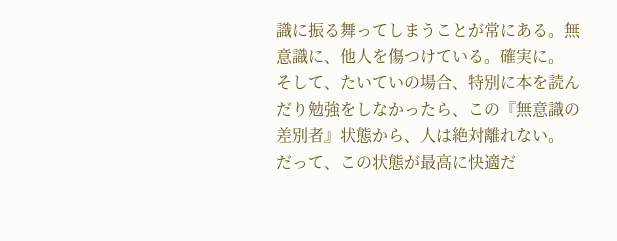識に振る舞ってしまうことが常にある。無意識に、他人を傷つけている。確実に。
そして、たいていの場合、特別に本を読んだり勉強をしなかったら、この『無意識の差別者』状態から、人は絶対離れない。
だって、この状態が最高に快適だ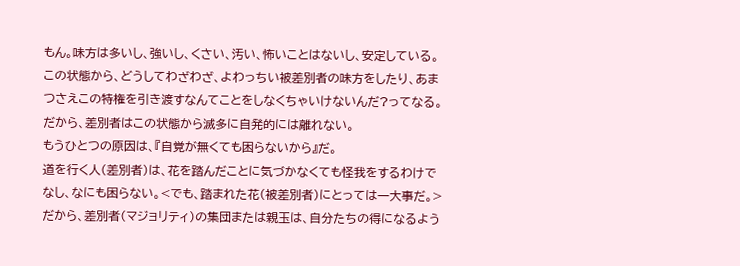もん。味方は多いし、強いし、くさい、汚い、怖いことはないし、安定している。
この状態から、どうしてわざわざ、よわっちい被差別者の味方をしたり、あまつさえこの特権を引き渡すなんてことをしなくちゃいけないんだ?ってなる。
だから、差別者はこの状態から滅多に自発的には離れない。
もうひとつの原因は、『自覚が無くても困らないから』だ。
道を行く人(差別者)は、花を踏んだことに気づかなくても怪我をするわけでなし、なにも困らない。<でも、踏まれた花(被差別者)にとっては一大事だ。>
だから、差別者(マジョリティ)の集団または親玉は、自分たちの得になるよう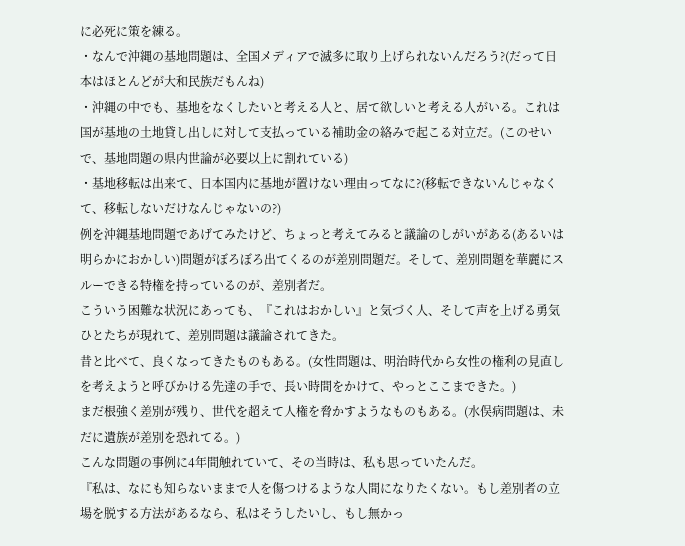に必死に策を練る。
・なんで沖縄の基地問題は、全国メディアで滅多に取り上げられないんだろう?(だって日本はほとんどが大和民族だもんね)
・沖縄の中でも、基地をなくしたいと考える人と、居て欲しいと考える人がいる。これは国が基地の土地貸し出しに対して支払っている補助金の絡みで起こる対立だ。(このせいで、基地問題の県内世論が必要以上に割れている)
・基地移転は出来て、日本国内に基地が置けない理由ってなに?(移転できないんじゃなくて、移転しないだけなんじゃないの?)
例を沖縄基地問題であげてみたけど、ちょっと考えてみると議論のしがいがある(あるいは明らかにおかしい)問題がぼろぼろ出てくるのが差別問題だ。そして、差別問題を華麗にスルーできる特権を持っているのが、差別者だ。
こういう困難な状況にあっても、『これはおかしい』と気づく人、そして声を上げる勇気ひとたちが現れて、差別問題は議論されてきた。
昔と比べて、良くなってきたものもある。(女性問題は、明治時代から女性の権利の見直しを考えようと呼びかける先達の手で、長い時間をかけて、やっとここまできた。)
まだ根強く差別が残り、世代を超えて人権を脅かすようなものもある。(水俣病問題は、未だに遺族が差別を恐れてる。)
こんな問題の事例に4年間触れていて、その当時は、私も思っていたんだ。
『私は、なにも知らないままで人を傷つけるような人間になりたくない。もし差別者の立場を脱する方法があるなら、私はそうしたいし、もし無かっ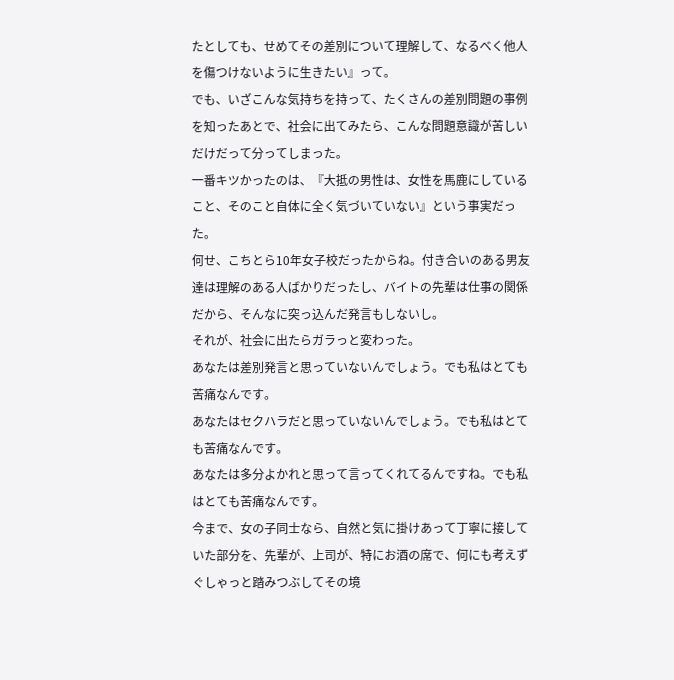たとしても、せめてその差別について理解して、なるべく他人を傷つけないように生きたい』って。
でも、いざこんな気持ちを持って、たくさんの差別問題の事例を知ったあとで、社会に出てみたら、こんな問題意識が苦しいだけだって分ってしまった。
一番キツかったのは、『大抵の男性は、女性を馬鹿にしていること、そのこと自体に全く気づいていない』という事実だった。
何せ、こちとら10年女子校だったからね。付き合いのある男友達は理解のある人ばかりだったし、バイトの先輩は仕事の関係だから、そんなに突っ込んだ発言もしないし。
それが、社会に出たらガラっと変わった。
あなたは差別発言と思っていないんでしょう。でも私はとても苦痛なんです。
あなたはセクハラだと思っていないんでしょう。でも私はとても苦痛なんです。
あなたは多分よかれと思って言ってくれてるんですね。でも私はとても苦痛なんです。
今まで、女の子同士なら、自然と気に掛けあって丁寧に接していた部分を、先輩が、上司が、特にお酒の席で、何にも考えずぐしゃっと踏みつぶしてその境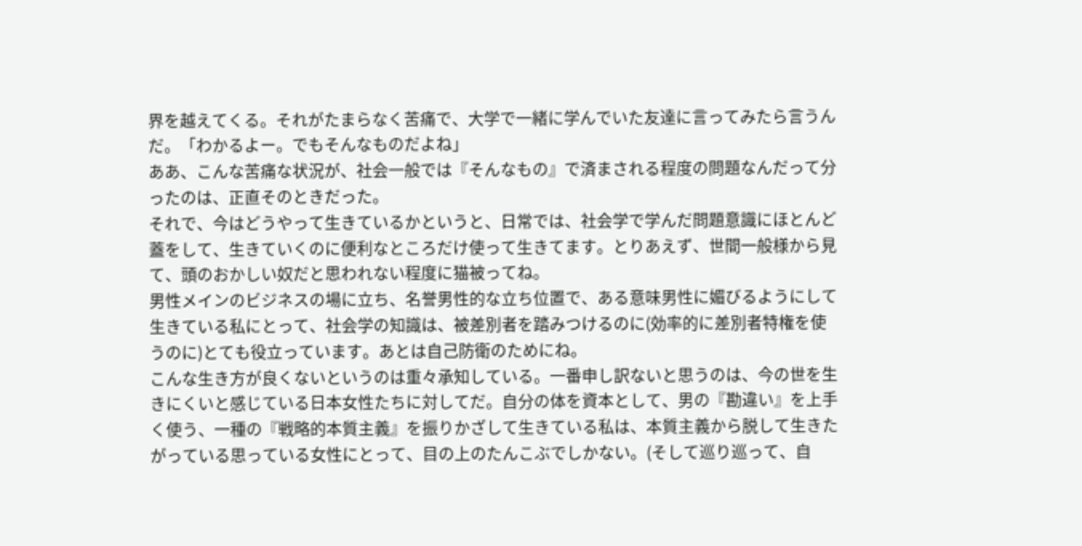界を越えてくる。それがたまらなく苦痛で、大学で一緒に学んでいた友達に言ってみたら言うんだ。「わかるよー。でもそんなものだよね」
ああ、こんな苦痛な状況が、社会一般では『そんなもの』で済まされる程度の問題なんだって分ったのは、正直そのときだった。
それで、今はどうやって生きているかというと、日常では、社会学で学んだ問題意識にほとんど蓋をして、生きていくのに便利なところだけ使って生きてます。とりあえず、世間一般様から見て、頭のおかしい奴だと思われない程度に猫被ってね。
男性メインのビジネスの場に立ち、名誉男性的な立ち位置で、ある意味男性に媚びるようにして生きている私にとって、社会学の知識は、被差別者を踏みつけるのに(効率的に差別者特権を使うのに)とても役立っています。あとは自己防衛のためにね。
こんな生き方が良くないというのは重々承知している。一番申し訳ないと思うのは、今の世を生きにくいと感じている日本女性たちに対してだ。自分の体を資本として、男の『勘違い』を上手く使う、一種の『戦略的本質主義』を振りかざして生きている私は、本質主義から脱して生きたがっている思っている女性にとって、目の上のたんこぶでしかない。(そして巡り巡って、自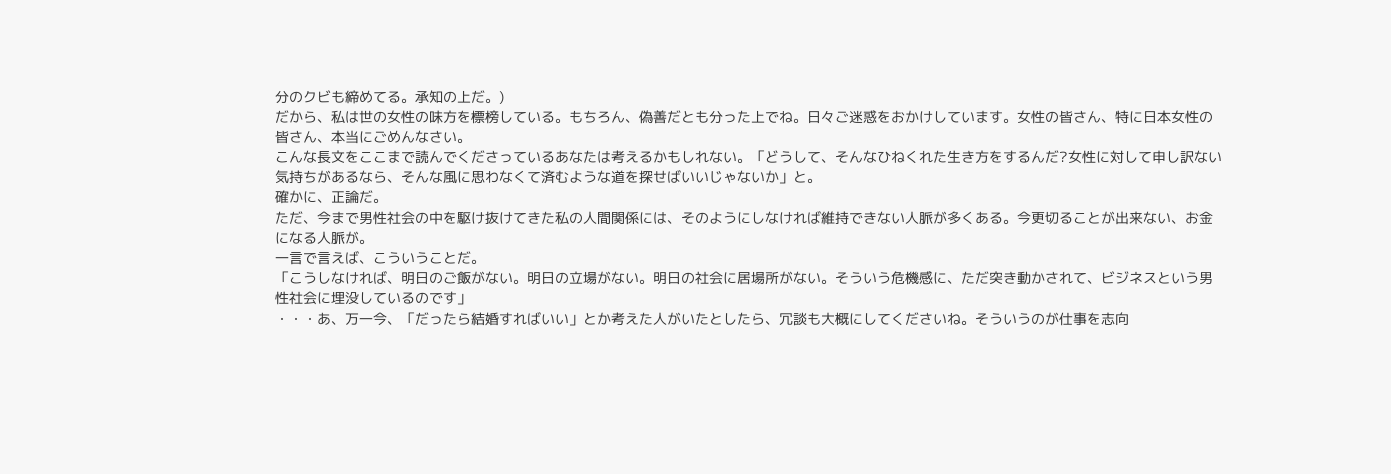分のクビも締めてる。承知の上だ。)
だから、私は世の女性の味方を標榜している。もちろん、偽善だとも分った上でね。日々ご迷惑をおかけしています。女性の皆さん、特に日本女性の皆さん、本当にごめんなさい。
こんな長文をここまで読んでくださっているあなたは考えるかもしれない。「どうして、そんなひねくれた生き方をするんだ?女性に対して申し訳ない気持ちがあるなら、そんな風に思わなくて済むような道を探せばいいじゃないか」と。
確かに、正論だ。
ただ、今まで男性社会の中を駆け抜けてきた私の人間関係には、そのようにしなければ維持できない人脈が多くある。今更切ることが出来ない、お金になる人脈が。
一言で言えば、こういうことだ。
「こうしなければ、明日のご飯がない。明日の立場がない。明日の社会に居場所がない。そういう危機感に、ただ突き動かされて、ビジネスという男性社会に埋没しているのです」
・・・あ、万一今、「だったら結婚すればいい」とか考えた人がいたとしたら、冗談も大概にしてくださいね。そういうのが仕事を志向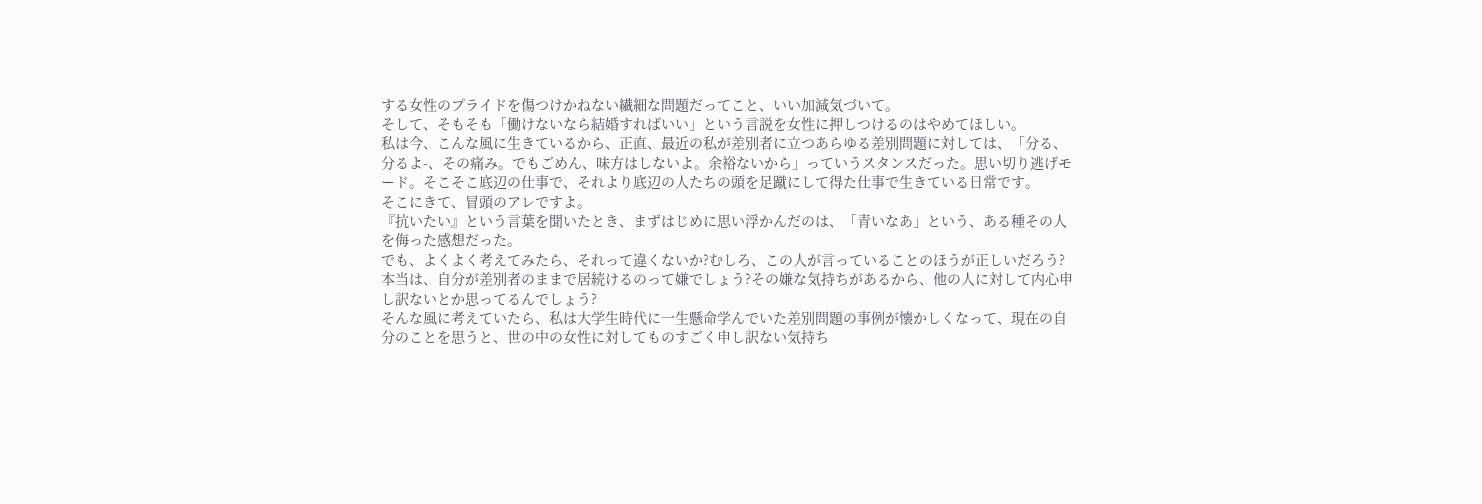する女性のプライドを傷つけかねない繊細な問題だってこと、いい加減気づいて。
そして、そもそも「働けないなら結婚すればいい」という言説を女性に押しつけるのはやめてほしい。
私は今、こんな風に生きているから、正直、最近の私が差別者に立つあらゆる差別問題に対しては、「分る、分るよ-、その痛み。でもごめん、味方はしないよ。余裕ないから」っていうスタンスだった。思い切り逃げモード。そこそこ底辺の仕事で、それより底辺の人たちの頭を足蹴にして得た仕事で生きている日常です。
そこにきて、冒頭のアレですよ。
『抗いたい』という言葉を聞いたとき、まずはじめに思い浮かんだのは、「青いなあ」という、ある種その人を侮った感想だった。
でも、よくよく考えてみたら、それって違くないか?むしろ、この人が言っていることのほうが正しいだろう?本当は、自分が差別者のままで居続けるのって嫌でしょう?その嫌な気持ちがあるから、他の人に対して内心申し訳ないとか思ってるんでしょう?
そんな風に考えていたら、私は大学生時代に一生懸命学んでいた差別問題の事例が懐かしくなって、現在の自分のことを思うと、世の中の女性に対してものすごく申し訳ない気持ち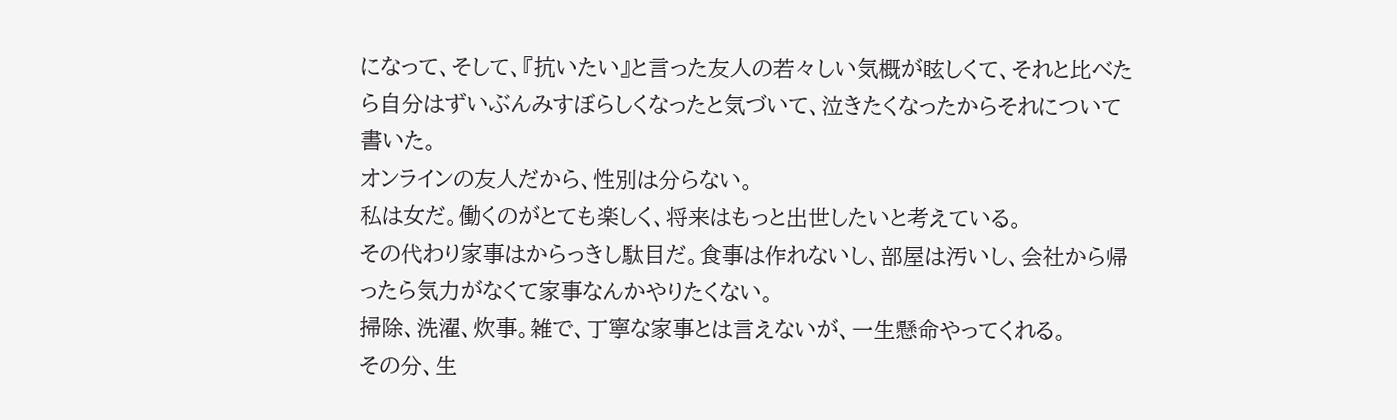になって、そして、『抗いたい』と言った友人の若々しい気概が眩しくて、それと比べたら自分はずいぶんみすぼらしくなったと気づいて、泣きたくなったからそれについて書いた。
オンラインの友人だから、性別は分らない。
私は女だ。働くのがとても楽しく、将来はもっと出世したいと考えている。
その代わり家事はからっきし駄目だ。食事は作れないし、部屋は汚いし、会社から帰ったら気力がなくて家事なんかやりたくない。
掃除、洗濯、炊事。雑で、丁寧な家事とは言えないが、一生懸命やってくれる。
その分、生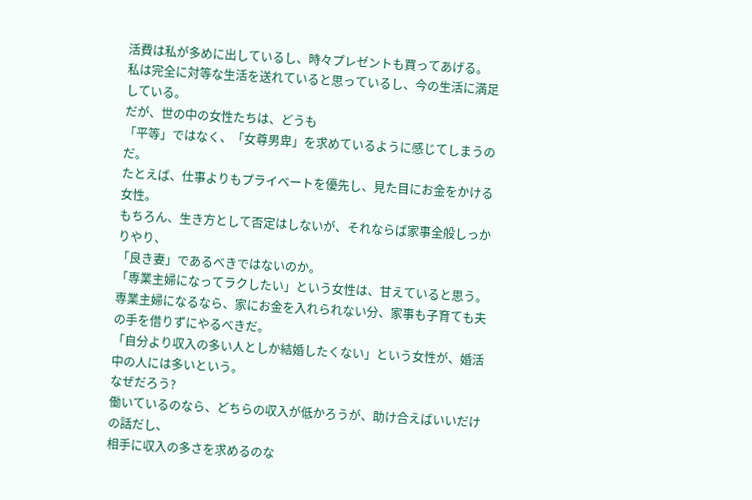活費は私が多めに出しているし、時々プレゼントも買ってあげる。
私は完全に対等な生活を送れていると思っているし、今の生活に満足している。
だが、世の中の女性たちは、どうも
「平等」ではなく、「女尊男卑」を求めているように感じてしまうのだ。
たとえば、仕事よりもプライベートを優先し、見た目にお金をかける女性。
もちろん、生き方として否定はしないが、それならば家事全般しっかりやり、
「良き妻」であるべきではないのか。
「専業主婦になってラクしたい」という女性は、甘えていると思う。
専業主婦になるなら、家にお金を入れられない分、家事も子育ても夫の手を借りずにやるべきだ。
「自分より収入の多い人としか結婚したくない」という女性が、婚活中の人には多いという。
なぜだろう?
働いているのなら、どちらの収入が低かろうが、助け合えばいいだけの話だし、
相手に収入の多さを求めるのな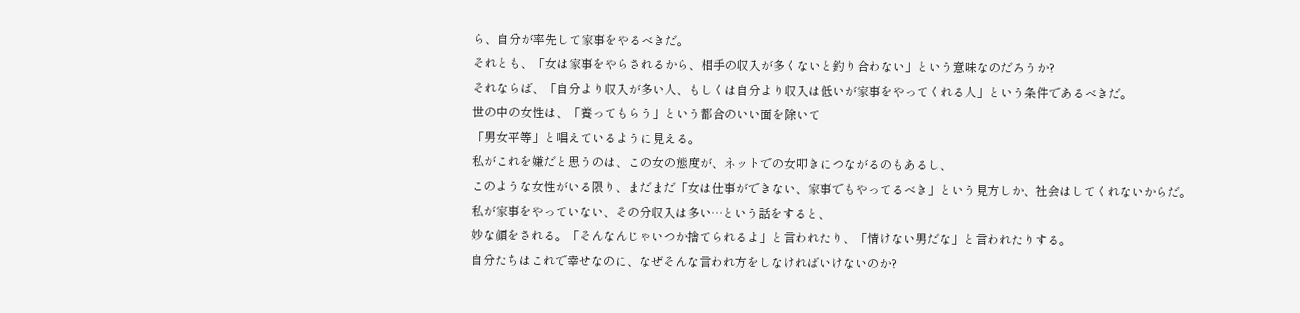ら、自分が率先して家事をやるべきだ。
それとも、「女は家事をやらされるから、相手の収入が多くないと釣り合わない」という意味なのだろうか?
それならば、「自分より収入が多い人、もしくは自分より収入は低いが家事をやってくれる人」という条件であるべきだ。
世の中の女性は、「養ってもらう」という都合のいい面を除いて
「男女平等」と唱えているように見える。
私がこれを嫌だと思うのは、この女の態度が、ネットでの女叩きにつながるのもあるし、
このような女性がいる限り、まだまだ「女は仕事ができない、家事でもやってるべき」という見方しか、社会はしてくれないからだ。
私が家事をやっていない、その分収入は多い…という話をすると、
妙な顔をされる。「そんなんじゃいつか捨てられるよ」と言われたり、「情けない男だな」と言われたりする。
自分たちはこれで幸せなのに、なぜそんな言われ方をしなければいけないのか?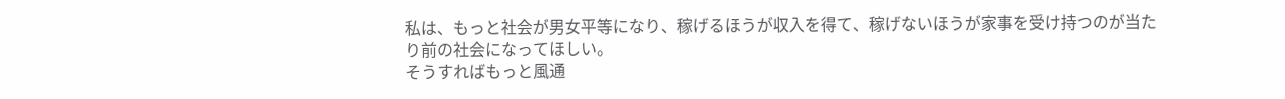私は、もっと社会が男女平等になり、稼げるほうが収入を得て、稼げないほうが家事を受け持つのが当たり前の社会になってほしい。
そうすればもっと風通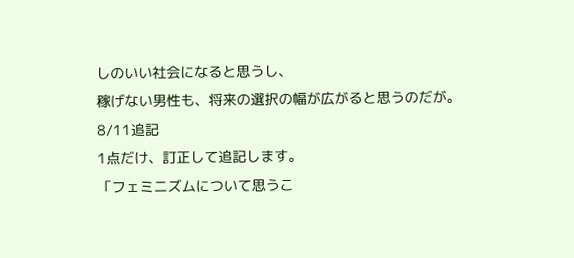しのいい社会になると思うし、
稼げない男性も、将来の選択の幅が広がると思うのだが。
8/11追記
1点だけ、訂正して追記します。
「フェミニズムについて思うこ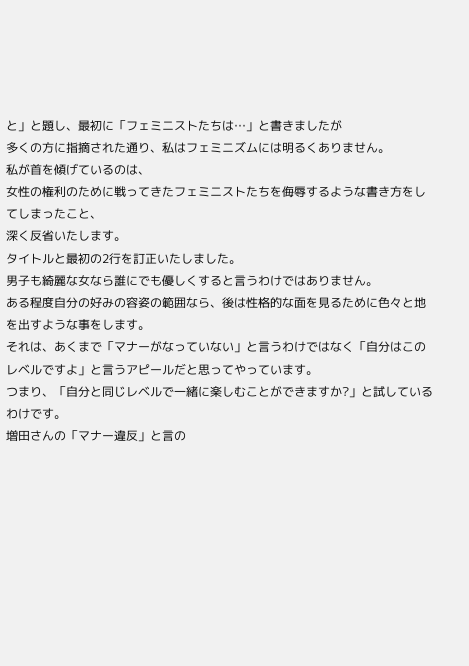と」と題し、最初に「フェミニストたちは…」と書きましたが
多くの方に指摘された通り、私はフェミニズムには明るくありません。
私が首を傾げているのは、
女性の権利のために戦ってきたフェミニストたちを侮辱するような書き方をしてしまったこと、
深く反省いたします。
タイトルと最初の2行を訂正いたしました。
男子も綺麗な女なら誰にでも優しくすると言うわけではありません。
ある程度自分の好みの容姿の範囲なら、後は性格的な面を見るために色々と地を出すような事をします。
それは、あくまで「マナーがなっていない」と言うわけではなく「自分はこのレベルですよ」と言うアピールだと思ってやっています。
つまり、「自分と同じレベルで一緒に楽しむことができますか?」と試しているわけです。
増田さんの「マナー違反」と言の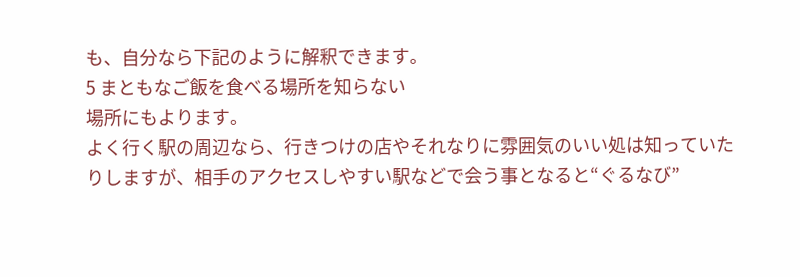も、自分なら下記のように解釈できます。
5 まともなご飯を食べる場所を知らない
場所にもよります。
よく行く駅の周辺なら、行きつけの店やそれなりに雰囲気のいい処は知っていたりしますが、相手のアクセスしやすい駅などで会う事となると“ぐるなび”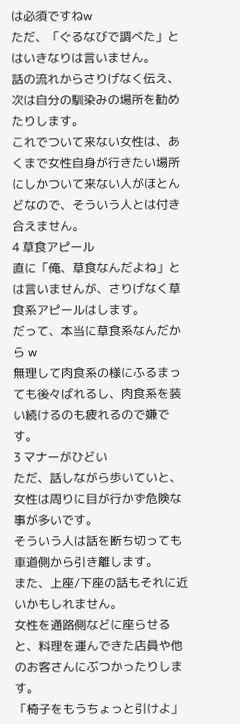は必須ですねw
ただ、「ぐるなびで調べた」とはいきなりは言いません。
話の流れからさりげなく伝え、次は自分の馴染みの場所を勧めたりします。
これでついて来ない女性は、あくまで女性自身が行きたい場所にしかついて来ない人がほとんどなので、そういう人とは付き合えません。
4 草食アピール
直に「俺、草食なんだよね」とは言いませんが、さりげなく草食系アピールはします。
だって、本当に草食系なんだから w
無理して肉食系の様にふるまっても後々ばれるし、肉食系を装い続けるのも疲れるので嫌です。
3 マナーがひどい
ただ、話しながら歩いていと、女性は周りに目が行かず危険な事が多いです。
そういう人は話を断ち切っても車道側から引き離します。
また、上座/下座の話もそれに近いかもしれません。
女性を通路側などに座らせると、料理を運んできた店員や他のお客さんにぶつかったりします。
「椅子をもうちょっと引けよ」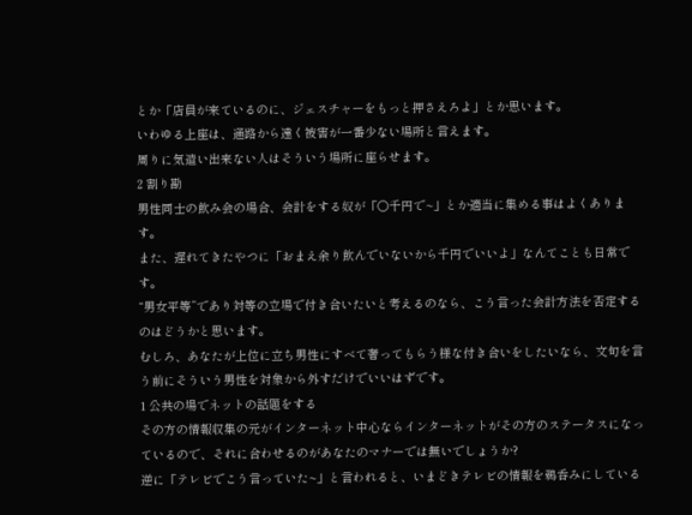とか「店員が来ているのに、ジェスチャーをもっと押さえろよ」とか思います。
いわゆる上座は、通路から遠く被害が一番少ない場所と言えます。
周りに気遣い出来ない人はそういう場所に座らせます。
2 割り勘
男性同士の飲み会の場合、会計をする奴が「○千円で~」とか適当に集める事はよくあります。
また、遅れてきたやつに「おまえ余り飲んでいないから千円でいいよ」なんてことも日常です。
“男女平等”であり対等の立場で付き合いたいと考えるのなら、こう言った会計方法を否定するのはどうかと思います。
むしろ、あなたが上位に立ち男性にすべて奢ってもらう様な付き合いをしたいなら、文句を言う前にそういう男性を対象から外すだけでいいはずです。
1 公共の場でネットの話題をする
その方の情報収集の元がインターネット中心ならインターネットがその方のステータスになっているので、それに合わせるのがあなたのマナーでは無いでしょうか?
逆に「テレビでこう言っていた~」と言われると、いまどきテレビの情報を鵜呑みにしている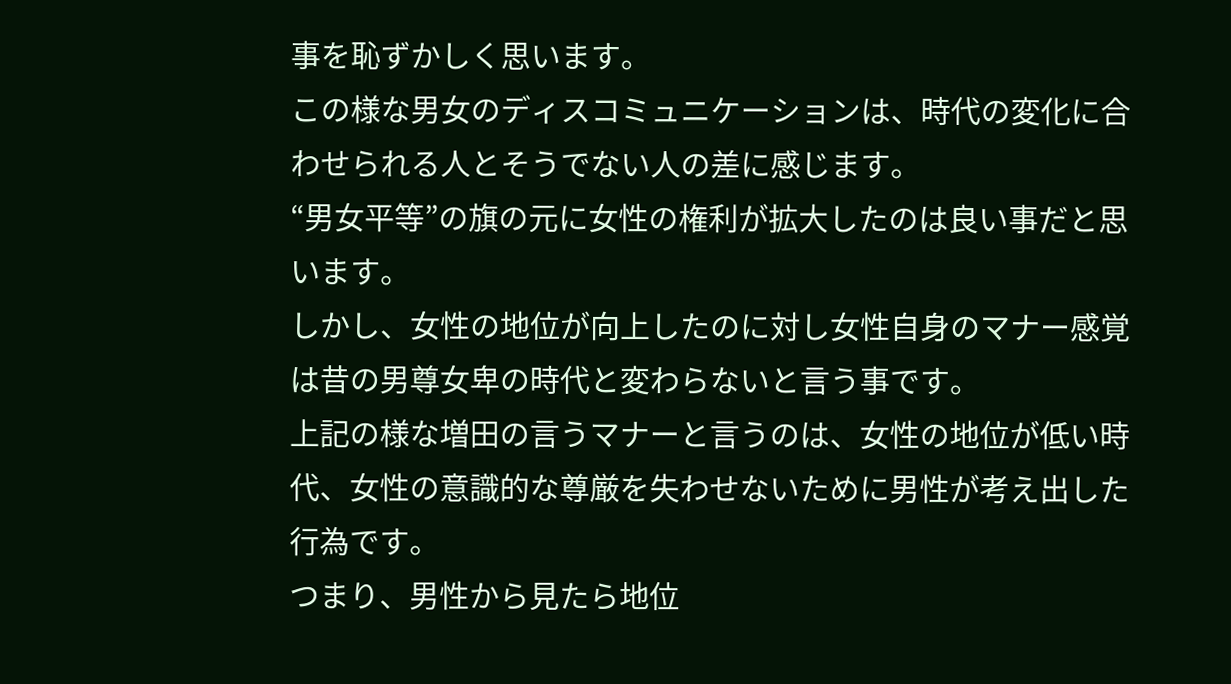事を恥ずかしく思います。
この様な男女のディスコミュニケーションは、時代の変化に合わせられる人とそうでない人の差に感じます。
“男女平等”の旗の元に女性の権利が拡大したのは良い事だと思います。
しかし、女性の地位が向上したのに対し女性自身のマナー感覚は昔の男尊女卑の時代と変わらないと言う事です。
上記の様な増田の言うマナーと言うのは、女性の地位が低い時代、女性の意識的な尊厳を失わせないために男性が考え出した行為です。
つまり、男性から見たら地位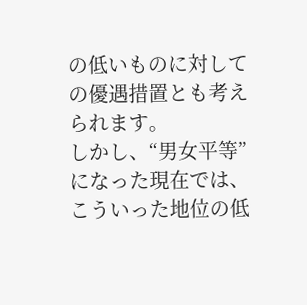の低いものに対しての優遇措置とも考えられます。
しかし、“男女平等”になった現在では、こういった地位の低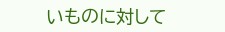いものに対して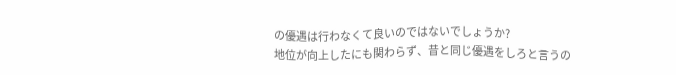の優遇は行わなくて良いのではないでしょうか?
地位が向上したにも関わらず、昔と同じ優遇をしろと言うの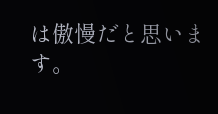は傲慢だと思います。